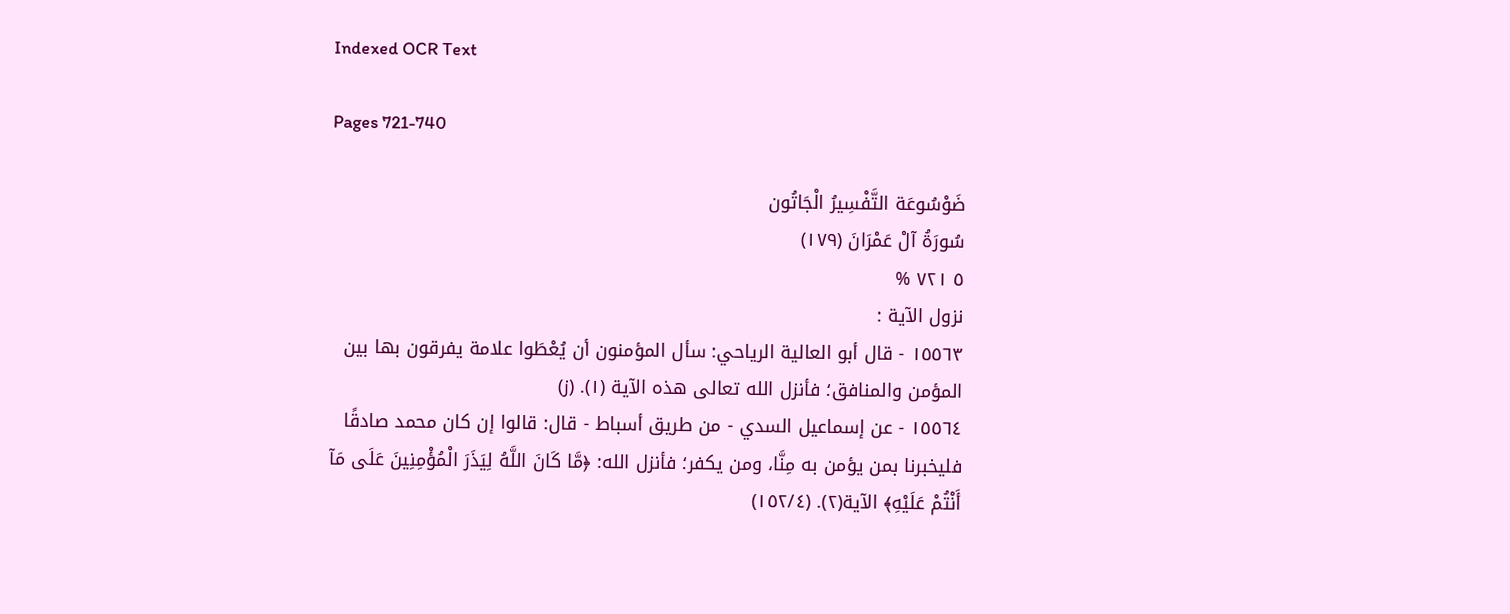Indexed OCR Text

Pages 721-740

ضَوْسُوعَة التَّفْسِيرُ الْجَاتُون
سُورَةُ آلْ عَمْرَانَ (١٧٩)
٥ ٧٢١ %
نزول الآية :
١٥٥٦٣ - قال أبو العالية الرياحي: سأل المؤمنون أن يُعْطَوا علامة يفرقون بها بين
المؤمن والمنافق؛ فأنزل الله تعالى هذه الآية (١). (ز)
١٥٥٦٤ - عن إسماعيل السدي - من طريق أسباط - قال: قالوا إن كان محمد صادقًا
فليخبرنا بمن يؤمن به مِنَّا، ومن يكفر؛ فأنزل الله: ﴿مَّا كَانَ اللَّهُ لِيَذَرَ الْمُؤْمِنِينَ عَلَى مَآ
أَنْتُمْ عَلَيْهِ﴾ الآية(٢). (١٥٢/٤)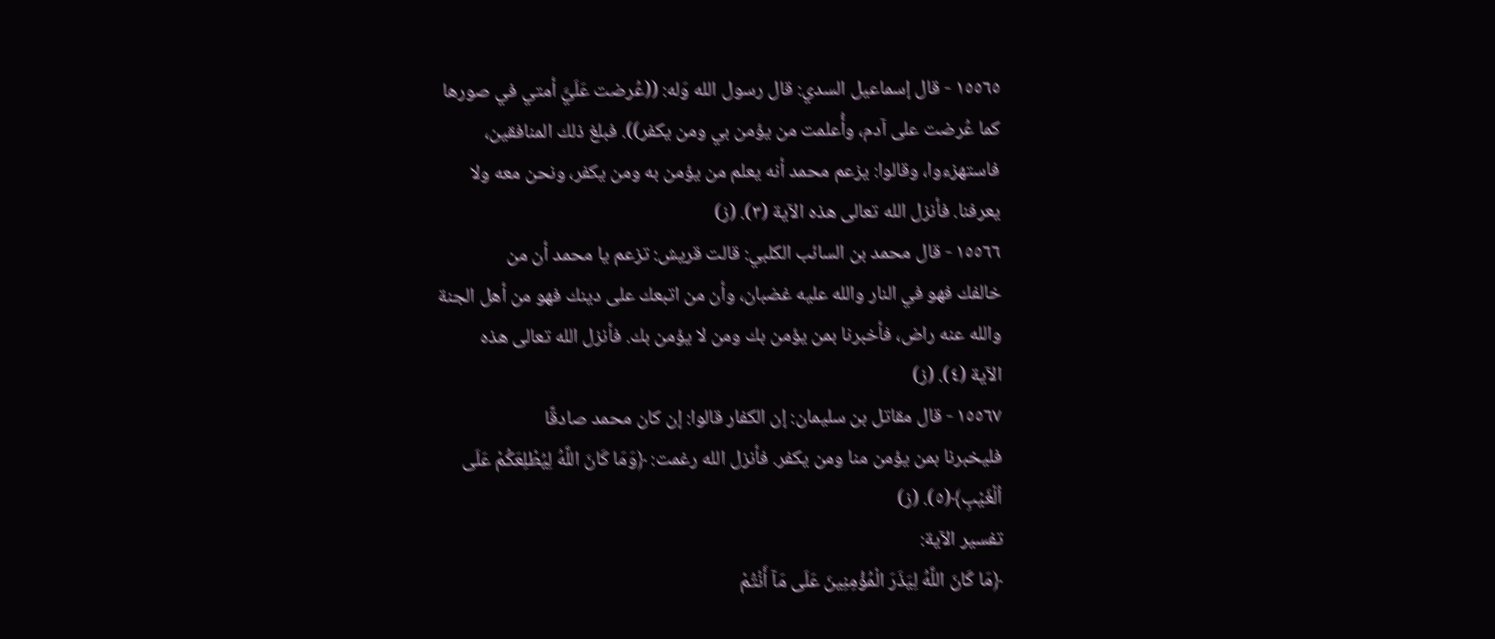١٥٥٦٥ - قال إسماعيل السدي: قال رسول الله وَله: ((عُرضت عَلَيَّ أمتي في صورها
كما عُرضت على آدم، وأُعلمت من يؤمن بي ومن يكفر)). فبلغ ذلك المنافقين،
فاستهزءوا، وقالوا: يزعم محمد أنه يعلم من يؤمن به ومن يكفر، ونحن معه ولا
يعرفنا. فأنزل الله تعالى هذه الآية (٣). (ز)
١٥٥٦٦ - قال محمد بن السائب الكلبي: قالت قريش: تزعم يا محمد أن من
خالفك فهو في النار والله عليه غضبان، وأن من اتبعك على دينك فهو من أهل الجنة
والله عنه راض، فأخبرنا بمن يؤمن بك ومن لا يؤمن بك. فأنزل الله تعالى هذه
الآية (٤). (ز)
١٥٥٦٧ - قال مقاتل بن سليمان: إن الكفار قالوا: إن كان محمد صادقًا
فليخبرنا بمن يؤمن منا ومن يكفر. فأنزل الله رغمت: ﴿وَمَا كَانَ اللَّهُ لِيُطْلِعَكُمْ عَلَى
اُلْغَيْبِ﴾(٥). (ز)
تفسير الآية:
﴿مَا كَانَ اللَّهُ لِيَذَرَ الْمُؤْمِنِينَ عَلَى مَآ أَنْتُمْ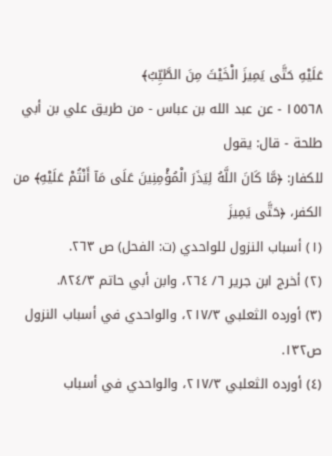عَلَيْهِ حَتَّى يَمِيزَ الْخَيْثَ مِنَ الطَّيِّبُ﴾
١٥٥٦٨ - عن عبد الله بن عباس - من طريق علي بن أبي طلحة - قال: يقول
للكفار: ﴿مَّا كَانَ اللَّهُ لِيَذَرَ الْمُؤْمِنِينَ عَلَى مَآ أَنْتُمْ عَلَيْهِ﴾ من الكفر، ﴿حَتَّى يَمِيزَ
(١) أسباب النزول للواحدي (ت: الفحل) ص ٢٦٣.
(٢) أخرج ابن جرير ٦/ ٢٦٤، وابن أبي حاتم ٨٢٤/٣.
(٣) أورده الثعلبي ٢١٧/٣، والواحدي في أسباب النزول ص١٣٢.
(٤) أورده الثعلبي ٢١٧/٣، والواحدي في أسباب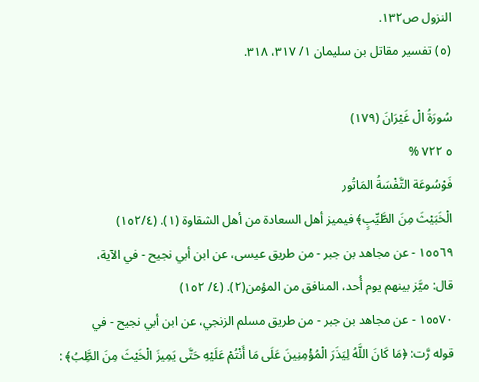النزول ص١٣٢.
(٥) تفسير مقاتل بن سليمان ١/ ٣١٧، ٣١٨.

سُورَةُ الْ غَيْرَانَ (١٧٩)
٥ ٧٢٢ %
فَوْسُوعَة التَّفْسَةُ المَاتُور
الْخَبَيْثَ مِنَ الطَّيِّبٍ﴾ فيميز أهل السعادة من أهل الشقاوة (١). (١٥٢/٤)
١٥٥٦٩ - عن مجاهد بن جبر - من طريق عيسى، عن ابن أبي نجيح - في الآية،
قال: ميَّز بينهم يوم أُحد، المنافق من المؤمن(٢). (٤/ ١٥٢)
١٥٥٧٠ - عن مجاهد بن جبر - من طريق مسلم الزنجي، عن ابن أبي نجيح - في
قوله رَّت: ﴿مَا كَانَ اللَّهُ لِيَذَرَ الْمُؤْمِنِينَ عَلَى مَا أَنْتُمْ عَلَيْهِ حَتَّى يَمِيزَ الْخَيْثَ مِنَ الطَِّبُ﴾ :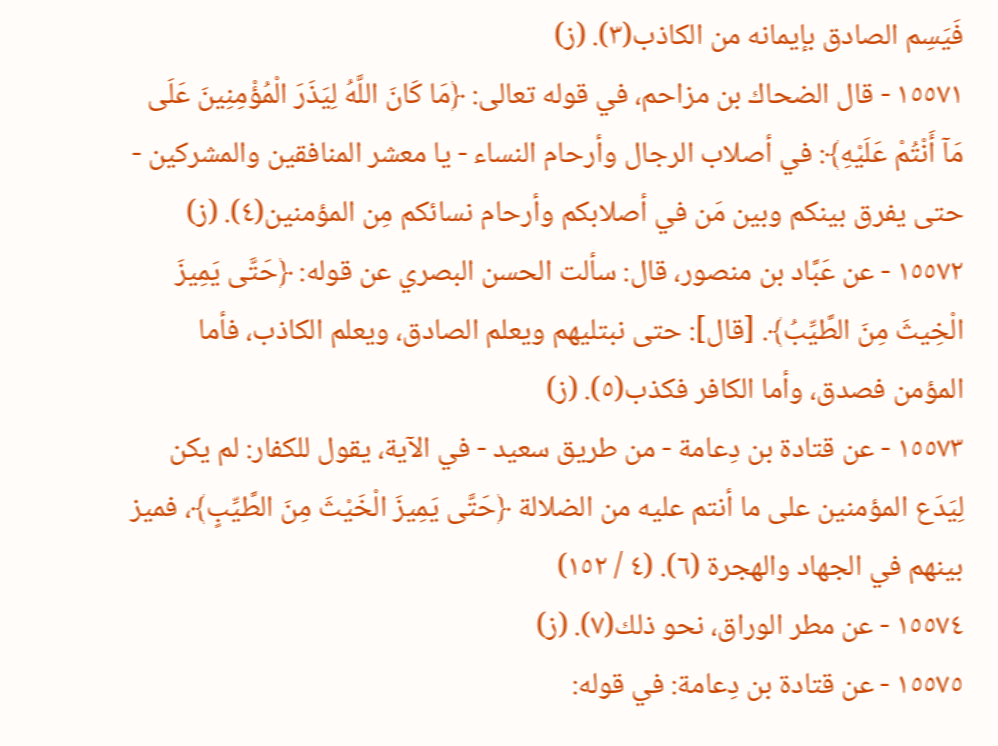فَيَسِم الصادق بإيمانه من الكاذب(٣). (ز)
١٥٥٧١ - قال الضحاك بن مزاحم، في قوله تعالى: ﴿مَا كَانَ اللَّهُ لِيَذَرَ الْمُؤْمِنِينَ عَلَى
مَآ أَنْتُمْ عَلَيْهِ﴾: في أصلاب الرجال وأرحام النساء - يا معشر المنافقين والمشركين -
حتى يفرق بينكم وبين مَن في أصلابكم وأرحام نسائكم مِن المؤمنين(٤). (ز)
١٥٥٧٢ - عن عَبَّاد بن منصور، قال: سألت الحسن البصري عن قوله: ﴿حَتَّى يَمِيزَ
الْخِيثَ مِنَ الطَّيِّبُ﴾. [قال]: حتى نبتليهم ويعلم الصادق، ويعلم الكاذب، فأما
المؤمن فصدق، وأما الكافر فكذب(٥). (ز)
١٥٥٧٣ - عن قتادة بن دِعامة - من طريق سعيد - في الآية، يقول للكفار: لم يكن
لِيَدَع المؤمنين على ما أنتم عليه من الضلالة ﴿حَتَّى يَمِيزَ الْخَيْثَ مِنَ الطَّيِّبٍ﴾، فميز
بينهم في الجهاد والهجرة (٦). (٤ / ١٥٢)
١٥٥٧٤ - عن مطر الوراق، نحو ذلك(٧). (ز)
١٥٥٧٥ - عن قتادة بن دِعامة: في قوله: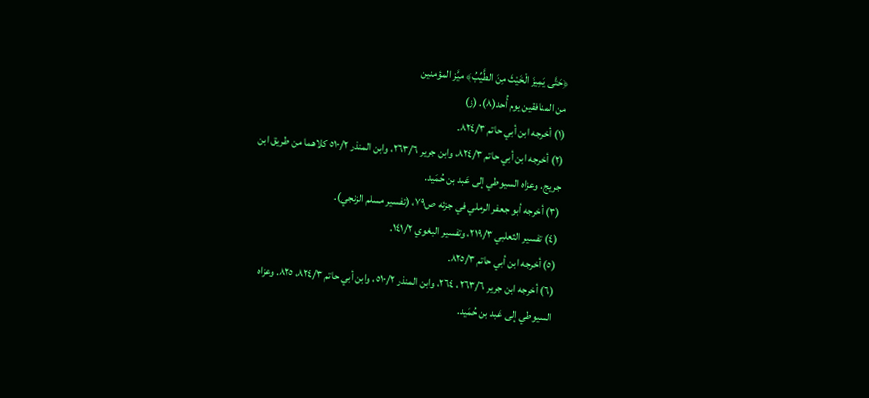﴿حَتَّى يَمِيزَ الْخَيْثَ مِنَ الطَّيِّبُ﴾ ميَّز المؤمنين
من المنافقين يوم أُحد(٨). (ز)
(١) أخرجه ابن أبي حاتم ٨٢٤/٣.
(٢) أخرجه ابن أبي حاتم ٨٢٤/٣، وابن جرير ٢٦٣/٦، وابن المنذر ٥١٠/٢ كلاهما من طريق ابن
جريج. وعزاه السيوطي إلى عَبد بن حُمَيد.
(٣) أخرجه أبو جعفر الرملي في جزئه ص٧٩، (تفسير مسلم الزنجي).
(٤) تفسير الثعلبي ٢١٩/٣، وتفسير البغوي ١٤١/٢.
(٥) أخرجه ابن أبي حاتم ٨٢٥/٣.
(٦) أخرجه ابن جرير ٢٦٣/٦، ٢٦٤، وابن المنذر ٥١٠/٢، وابن أبي حاتم ٨٢٤/٣، ٨٢٥. وعزاه
السيوطي إلى عَبد بن حُمَيد.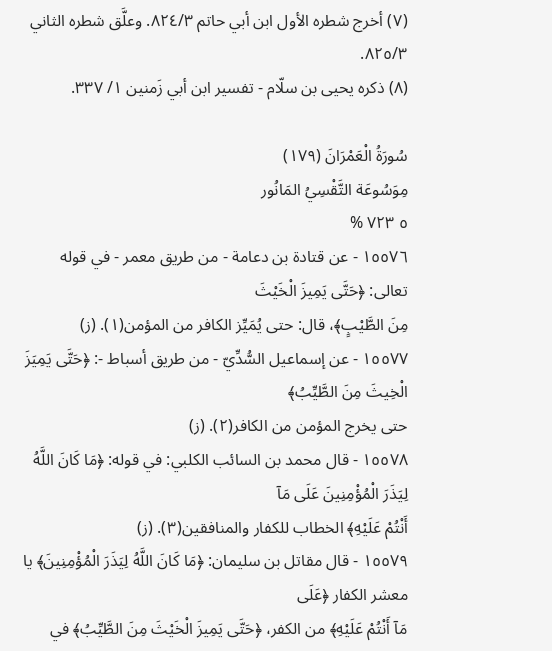(٧) أخرج شطره الأول ابن أبي حاتم ٨٢٤/٣. وعلَّق شطره الثاني ٨٢٥/٣.
(٨) ذكره يحيى بن سلّام - تفسير ابن أبي زَمنين ١/ ٣٣٧.

سُورَةُ الْعَمْرَانَ (١٧٩)
مِوَسُوعَة التَّقْسِيُ المَانُور
٥ ٧٢٣ %
١٥٥٧٦ - عن قتادة بن دعامة - من طريق معمر - في قوله تعالى: ﴿حَتَّى يَمِيزَ الْخَيْثَ
مِنَ الطَّيْبٍ﴾، قال: حتى يُمَيِّز الكافر من المؤمن(١). (ز)
١٥٥٧٧ - عن إسماعيل السُّدِّيّ - من طريق أسباط -: ﴿حَتَّى يَمِيَزَ الْخِيثَ مِنَ الطَّيِّبُ﴾
حتى يخرج المؤمن من الكافر(٢). (ز)
١٥٥٧٨ - قال محمد بن السائب الكلبي: في قوله: ﴿مَا كَانَ اللَّهُ لِيَذَرَ الْمُؤْمِنِينَ عَلَى مَآ
أَنْتُمْ عَلَيْهِ﴾ الخطاب للكفار والمنافقين(٣). (ز)
١٥٥٧٩ - قال مقاتل بن سليمان: ﴿مَا كَانَ اللَّهُ لِيَذَرَ الْمُؤْمِنِينَ﴾ يا معشر الكفار ﴿عَلَى
مَآ أَنْتُمْ عَلَيْهِ﴾ من الكفر، ﴿حَتَّى يَمِيزَ الْخَيْثَ مِنَ الطَّيِّبُ﴾ في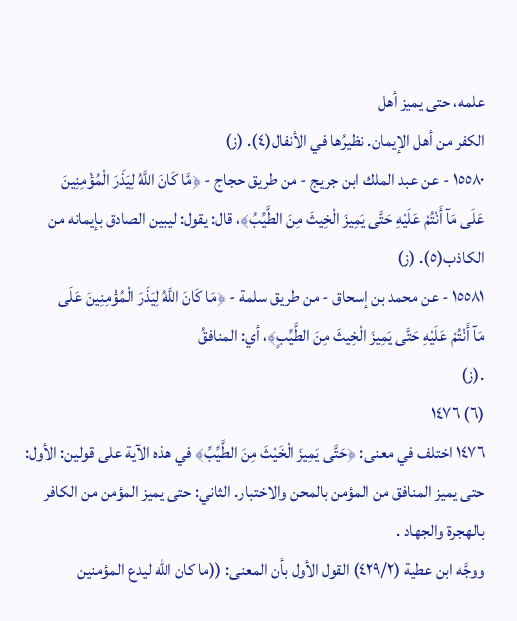علمه، حتى يميز أهل
الكفر من أهل الإيمان. نظيرُها في الأنفال(٤). (ز)
١٥٥٨٠ - عن عبد الملك ابن جريج - من طريق حجاج - ﴿مَّا كَانَ اللَّهُ لِيَذَرَ الْمُؤْمِنِينَ
عَلَى مَآ أَنْتُمْ عَلَيْهِ حَتَّى يَمِيزَ الْخِيثَ مِنَ الطَّيِّبُ﴾، قال: يقول: ليبين الصادق بإيمانه من
الكاذب(٥). (ز)
١٥٥٨١ - عن محمد بن إسحاق - من طريق سلمة - ﴿مَا كَانَ اللَّهُ لِيَذَرَ الْمُؤْمِنِينَ عَلَى
مَآ أَنْتُمْ عَلَيْهِ حَتَّى يَمِيزَ الْخِيثَ مِنَ الطَّيِّبٍ﴾، أي: المنافقُ
.(ز)
(٦) ١٤٧٦
١٤٧٦ اختلف في معنى: ﴿حَتَّى يَمِيزَ الْخَيْثَ مِنَ الطَّيِّبِّ﴾ في هذه الآية على قولين: الأول:
حتى يميز المنافق من المؤمن بالمحن والاختبار. الثاني: حتى يميز المؤمن من الكافر
بالهجرة والجهاد .
ووجَّه ابن عطية (٤٢٩/٢) القول الأول بأن المعنى: ((ما كان الله ليدع المؤمنين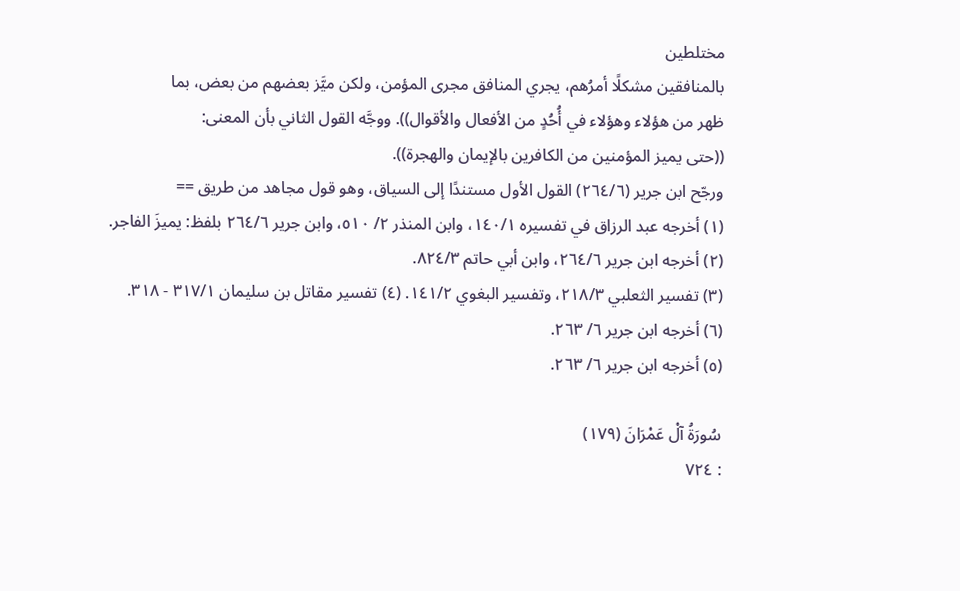مختلطين
بالمنافقين مشكلًا أمرُهم، يجري المنافق مجرى المؤمن، ولكن ميَّز بعضهم من بعض، بما
ظهر من هؤلاء وهؤلاء في أُحُدٍ من الأفعال والأقوال)). ووجَّه القول الثاني بأن المعنى:
((حتى يميز المؤمنين من الكافرين بالإيمان والهجرة)).
ورجّح ابن جرير (٢٦٤/٦) القول الأول مستندًا إلى السياق، وهو قول مجاهد من طريق ==
(١) أخرجه عبد الرزاق في تفسيره ١٤٠/١، وابن المنذر ٢/ ٥١٠، وابن جرير ٢٦٤/٦ بلفظ: يميزَ الفاجر.
(٢) أخرجه ابن جرير ٢٦٤/٦، وابن أبي حاتم ٨٢٤/٣.
(٣) تفسير الثعلبي ٢١٨/٣، وتفسير البغوي ١٤١/٢. (٤) تفسير مقاتل بن سليمان ٣١٧/١ - ٣١٨.
(٦) أخرجه ابن جرير ٦/ ٢٦٣.
(٥) أخرجه ابن جرير ٦/ ٢٦٣.

سُورَةُ آلْ عَمْرَانَ (١٧٩)
: ٧٢٤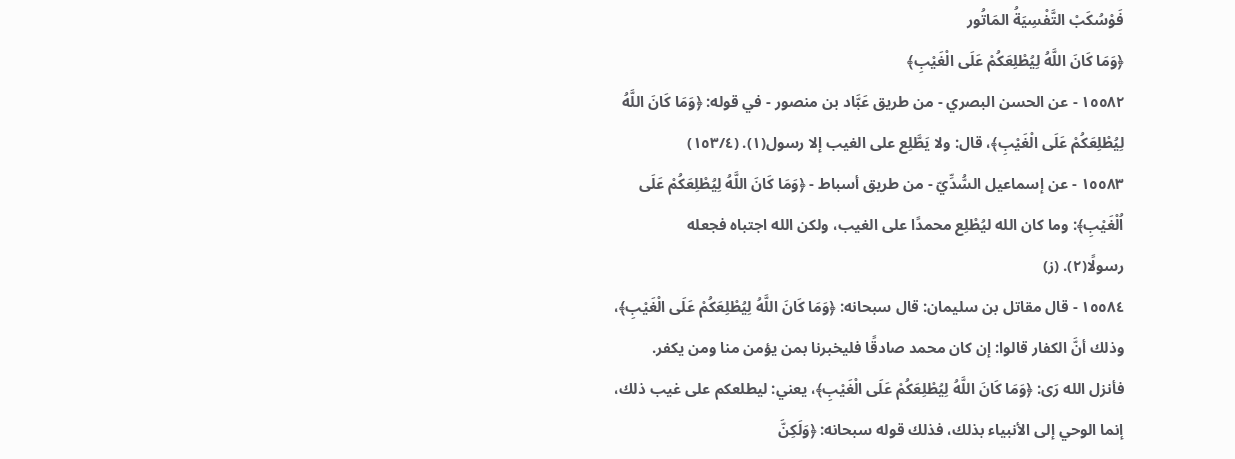فَوْسُكَبْ التَّفْسِيَةُ المَاتُور
﴿وَمَا كَانَ اللَّهُ لِيُطْلِعَكُمْ عَلَى الْغَيْبِ﴾
١٥٥٨٢ - عن الحسن البصري - من طريق عَبَّاد بن منصور - في قوله: ﴿وَمَا كَانَ اللَّهُ
لِيُطْلِعَكُمْ عَلَى الْغَيْبِ﴾، قال: ولا يَطَّلِع على الغيب إلا رسول(١). (١٥٣/٤)
١٥٥٨٣ - عن إسماعيل السُّدِّيّ - من طريق أسباط - ﴿وَمَا كَانَ اللَّهُ لِيُطْلِعَكُمْ عَلَى
اُلْغَيْبِ﴾: وما كان الله ليُطْلِع محمدًا على الغيب، ولكن الله اجتباه فجعله
رسولًا(٢). (ز)
١٥٥٨٤ - قال مقاتل بن سليمان: قال سبحانه: ﴿وَمَا كَانَ اللَّهُ لِيُطْلِعَكُمْ عَلَى الْغَيْبِ﴾،
وذلك أنَّ الكفار قالوا: إن كان محمد صادقًا فليخبرنا بمن يؤمن منا ومن يكفر.
فأنزل الله رَى: ﴿وَمَا كَانَ اللَّهُ لِيُطْلِعَكُمْ عَلَى الْغَيْبِ﴾، يعني: ليطلعكم على غيب ذلك،
إنما الوحي إلى الأنبياء بذلك، فذلك قوله سبحانه: ﴿وَلَكِنَّ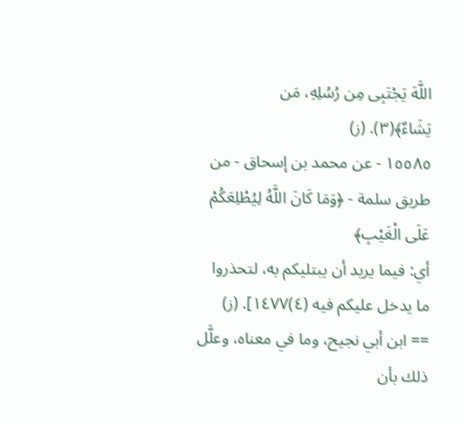اللَّهَ يَجْتَبِى مِن رُسُلِهِ، مَن
يَشَاءٌ﴾(٣). (ز)
١٥٥٨٥ - عن محمد بن إسحاق - من طريق سلمة - ﴿وَمَا كَانَ اللَّهُ لِيُطْلِعَكُمْ عَلَى الْغَيْبِ﴾
أي: فيما يريد أن يبتليكم به، لتحذروا ما يدخل عليكم فيه (٤)١٤٧٧]. (ز)
== ابن أبي نجيح، وما في معناه، وعلَّل ذلك بأن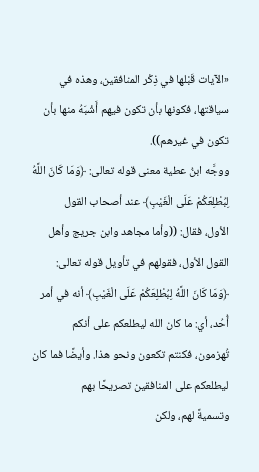«الآيات قَبْلها في ذِكْر المنافقين، وهذه في
سياقتها، فكونها بأن تكون فيهم أَشْبَهُ منها بأن تكون في غيرهم)).
ووجَّه ابنُ عطية معنى قوله تعالى: ﴿وَمَا كَانَ اللَّهُ لِبُطْلِعَكُمْ عَلَى الْغَيْبِ﴾ عند أصحاب القول
الأول، فقال: ((وأما مجاهد وابن جريج وأهل القول الأول، فقولهم في تأويل قوله تعالى:
﴿وَمَا كَانَ اللَّهُ لِبُطْلِعَكُمْ عَلَى الْغَيْبِ﴾ أنه في أمر أُحُد، أي: ما كان الله ليطلعكم على أنكم
تُهزمون، فكنتم تكعون ونحو هذا. وأيضًا فما كان ليطلعكم على المنافقين تصريحًا بهم
وتسميةً لهم، ولكن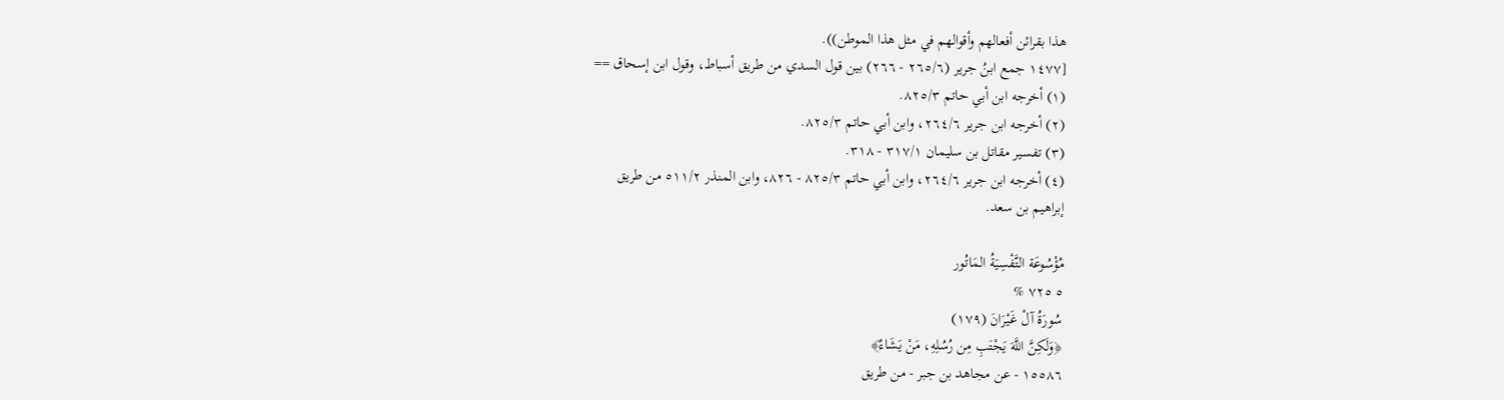هذا بقرائن أفعالهم وأقوالهم في مثل هذا الموطن)).
[١٤٧٧ جمع ابنُ جرير (٢٦٥/٦ - ٢٦٦) بين قول السدي من طريق أسباط، وقول ابن إسحاق ==
(١) أخرجه ابن أبي حاتم ٨٢٥/٣.
(٢) أخرجه ابن جرير ٢٦٤/٦، وابن أبي حاتم ٨٢٥/٣.
(٣) تفسير مقاتل بن سليمان ٣١٧/١ - ٣١٨.
(٤) أخرجه ابن جرير ٢٦٤/٦، وابن أبي حاتم ٨٢٥/٣ - ٨٢٦، وابن المنذر ٥١١/٢ من طريق
إبراهيم بن سعد.

مُؤْسُوعَة التَّفْسِيَةُ المَاتُور
٥ ٧٢٥ %
سُورَةُ آلْ غَيْرَانَ (١٧٩)
﴿وَلَكِنَّ اللَّهَ يَجْتَبِ مِن رُسُلِهِ، مَنْ يَشَاءٌ﴾
١٥٥٨٦ - عن مجاهد بن جبر - من طريق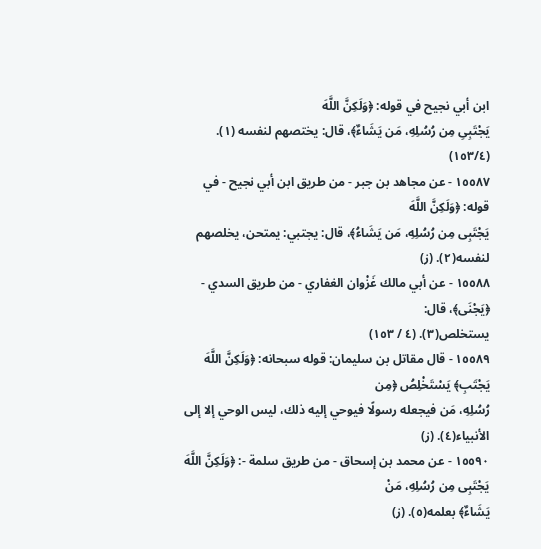ابن أبي نجيح في قوله: ﴿وَلَكِنَّ اللَّهَ
يَجْتَبِىِ مِن رُسُلِهِ، مَن يَشَاءٌ﴾، قال: يختصهم لنفسه (١). (١٥٣/٤)
١٥٥٨٧ - عن مجاهد بن جبر - من طريق ابن أبي نجيح - في قوله: ﴿وَلَكِنَّ اللَّهَ
يَجْتَبِى مِن رُسُلِهِ، مَن يَشَاءُ﴾، قال: يجتبي: يمتحن، يخلصهم لنفسه(٢). (ز)
١٥٥٨٨ - عن أبي مالك غَزْوان الغفاري - من طريق السدي - ﴿يَجْنَى﴾، قال:
يستخلص(٣). (٤ / ١٥٣)
١٥٥٨٩ - قال مقاتل بن سليمان: قوله سبحانه: ﴿وَلَكِنَّ اللَّهَ يَجْتَبِ﴾ يَسْتَخْلِصُ ﴿مِن
رُسُلِهِ، مَن فيجعله رسولًا فيوحي إليه ذلك، ليس الوحي إلا إلى الأنبياء(٤). (ز)
١٥٥٩٠ - عن محمد بن إسحاق - من طريق سلمة -: ﴿وَلَكِنَّ اللَّهَ يَجْتَبِى مِن رُسُلِهِ، مَنْ
يَشَاءٌ﴾ بعلمه(٥). (ز)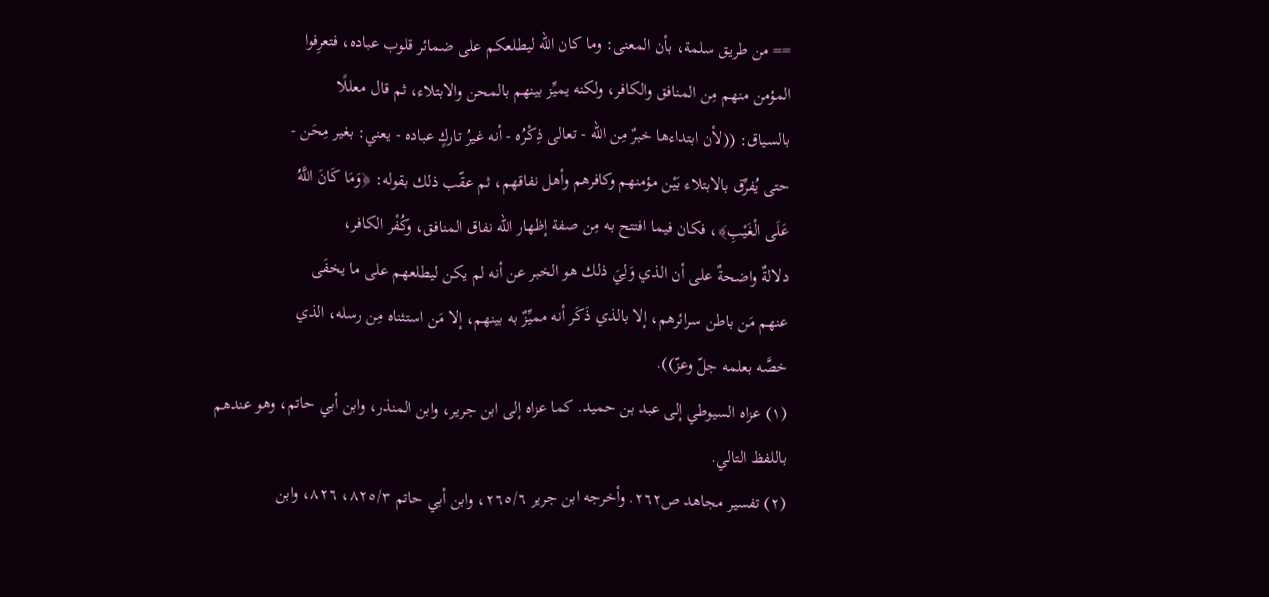== من طريق سلمة، بأن المعنى: وما كان الله ليطلعكم على ضمائر قلوب عباده، فتعرِفوا
المؤمن منهم مِن المنافق والكافر، ولكنه يميِّز بينهم بالمحن والابتلاء، ثم قال معللًا
بالسياق: ((لأن ابتداءها خبرٌ مِن الله - تعالى ذِكْرُه - أنه غيرُ تاركٍ عباده - يعني: بغير مِحَن -
حتى يُفرِّق بالابتلاء بَيْن مؤمنهم وكافرهم وأهل نفاقهم، ثم عقّب ذلك بقوله: ﴿وَمَا كَانَ اللَّهُ
عَلَى الْغَيْبِ﴾، فكان فيما افتتح به مِن صفة إظهار الله نفاق المنافق، وكُفْر الكافر،
دلالةٌ واضحةٌ على أن الذي وَلِيَ ذلك هو الخبر عن أنه لم يكن ليطلعهم على ما يخفَى
عنهم مَن باطن سرائرهم، إلا بالذي ذَكَر أنه مميِّزٌ به بينهم، إلا مَن استثناه مِن رسله، الذي
خصَّه بعلمه جلّ وعزّ)).
(١) عزاه السيوطي إلى عبد بن حميد. كما عزاه إلى ابن جرير، وابن المنذر، وابن أبي حاتم، وهو عندهم
باللفظ التالي.
(٢) تفسير مجاهد ص٢٦٢. وأخرجه ابن جرير ٢٦٥/٦، وابن أبي حاتم ٨٢٥/٣، ٨٢٦، وابن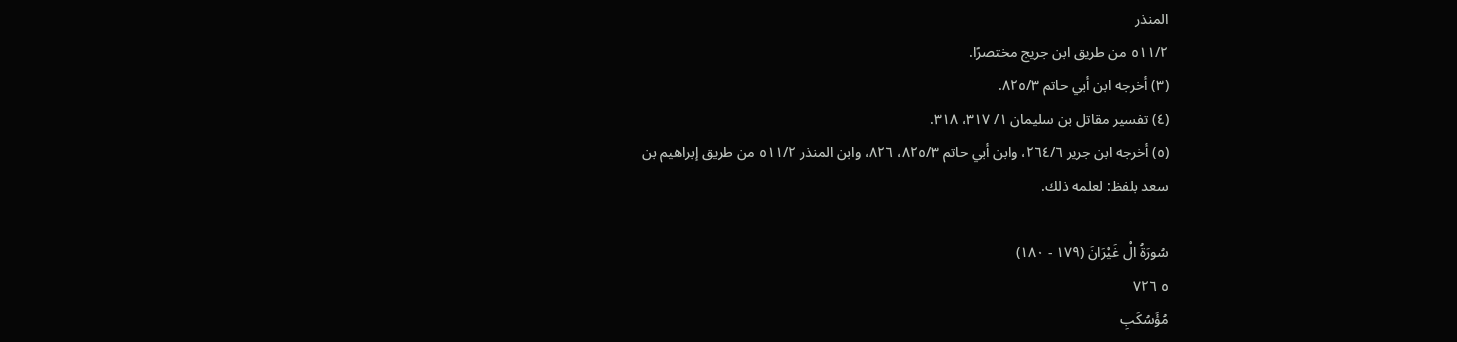المنذر
٥١١/٢ من طريق ابن جريج مختصرًا.
(٣) أخرجه ابن أبي حاتم ٨٢٥/٣.
(٤) تفسير مقاتل بن سليمان ١/ ٣١٧، ٣١٨.
(٥) أخرجه ابن جرير ٢٦٤/٦، وابن أبي حاتم ٨٢٥/٣، ٨٢٦، وابن المنذر ٥١١/٢ من طريق إبراهيم بن
سعد بلفظ: لعلمه ذلك.

سُورَةُ الْ غَيْرَانَ (١٧٩ - ١٨٠)
٥ ٧٢٦
مُؤَسُكَبِ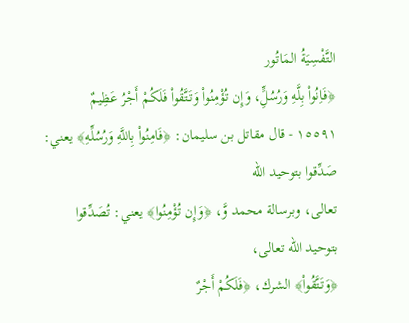التَّفْسِيَةُ المَاتُور
﴿فَاِنُواْ بِلَّهِ وَرُسُلٍِّ، وَإِن تُؤْمِنُواْ وَتَتَّقُواْ فَلَكُمْ أَجْرُ عَظِيمٌ
١٥٥٩١ - قال مقاتل بن سليمان: ﴿فَامِنُواْ بِاللَّهِ وَرُسُلِّهِ﴾ يعني: صَدِّقوا بتوحيد الله
تعالى، وبرسالة محمد وَّ، ﴿وَإِن تُؤْمِنُوا﴾ يعني: تُصَدِّقوا بتوحيد الله تعالى،
﴿وَتَتَّقُواْ﴾ الشرك، ﴿فَلَكُمْ أَجْرٌ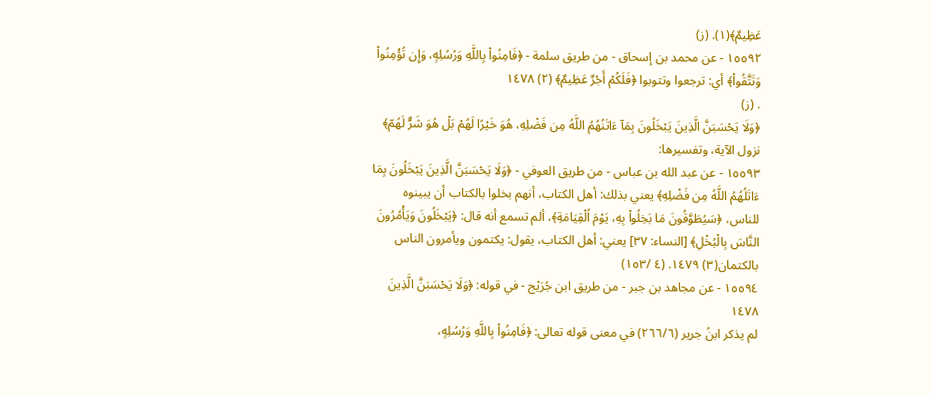عَظِيمٌ﴾(١). (ز)
١٥٥٩٢ - عن محمد بن إسحاق - من طريق سلمة - ﴿فَامِنُواْ بِاللَّهِ وَرُسُلِهٍ، وَإِن تُؤْمِنُواْ
وَتَتَّقُواْ﴾ أي: ترجعوا وتتوبوا ﴿فَلَكُمْ أَجْرٌ عَظِيمٌ﴾ (٢) ١٤٧٨
. (ز)
﴿وَلَا يَحْسَبَنَّ الَّذِينَ يَبْخَلُونَ بِمَآ ءَاتَنُهُمُ اللَّهُ مِن فَضْلِهِ، هُوَ خَيْرًا لَهُمْ بَلْ هُوَ شَرٌّ لَهُمّ﴾
نزول الآية، وتفسيرها:
١٥٥٩٣ - عن عبد الله بن عباس - من طريق العوفي - ﴿وَلَا يَحْسَبَنَّ الَّذِينَ يَبْخَلُونَ بِمَا
ءَاتَلُهُمُ اللَّهُ مِن فَضْلِهِ﴾ يعني بذلك: أهل الكتاب، أنهم بخلوا بالكتاب أن يبينوه
للناس، ﴿سَيُطَوَّقُونَ مَا بَخِلُواْ بِهِ، يَوْمَ اُلْقِيَامَةِ﴾، ألم تسمع أنه قال: ﴿يَبْخَلُونَ وَيَأْمُرُونَ
النَّاسَ بِالْبُخْلِ﴾ [النساء: ٣٧] يعني: أهل الكتاب، يقول: يكتمون ويأمرون الناس
بالكتمان(٣) ١٤٧٩. (٤ /١٥٣)
١٥٥٩٤ - عن مجاهد بن جبر - من طريق ابن جُرَيْج - في قوله: ﴿وَلَا يَحْسَبَنَّ الَّذِينَ
١٤٧٨
لم يذكر ابنُ جرير (٢٦٦/٦) في معنى قوله تعالى: ﴿فَامِنُواْ بِاللَّهِ وَرُسُلِهٍ،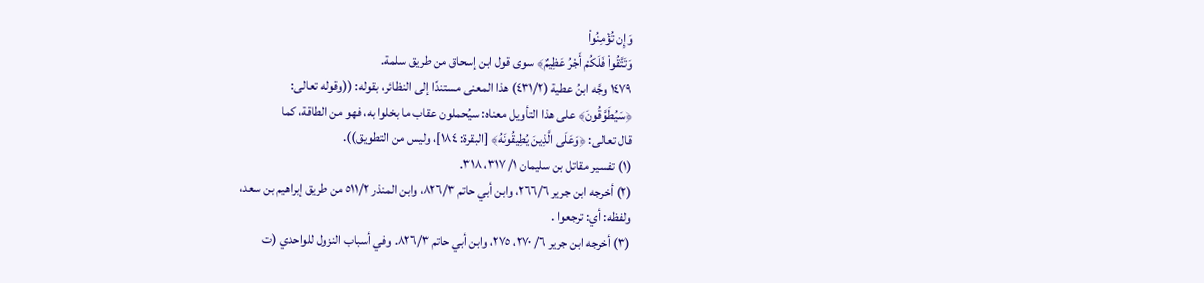وَإِن تُؤْمِنُواْ
وَتَتَّقُواْ فَلَكُمْ أَجْرُ عَظِيمٌ﴾ سوى قول ابن إسحاق من طريق سلمة.
١٤٧٩ وجَّه ابنُ عطية (٤٣١/٢) هذا المعنى مستندًا إلى النظائر، بقوله: ((وقوله تعالى:
﴿سَيُطَوَّقُونَ﴾ على هذا التأويل معناه: سيُحملون عقاب ما بخلوا به، فهو من الطاقة، كما
قال تعالى: ﴿وَعَلَى الَّذِينَ يُطِيقُونَهُ﴾ [البقرة: ١٨٤]، وليس من التطويق)).
(١) تفسير مقاتل بن سليمان ١/ ٣١٧، ٣١٨.
(٢) أخرجه ابن جرير ٢٦٦/٦، وابن أبي حاتم ٨٢٦/٣، وابن المنذر ٥١١/٢ من طريق إبراهيم بن سعد،
ولفظه: أي: ترجعوا .
(٣) أخرجه ابن جرير ٦/ ٢٧٠، ٢٧٥، وابن أبي حاتم ٨٢٦/٣. وفي أسباب النزول للواحدي (ت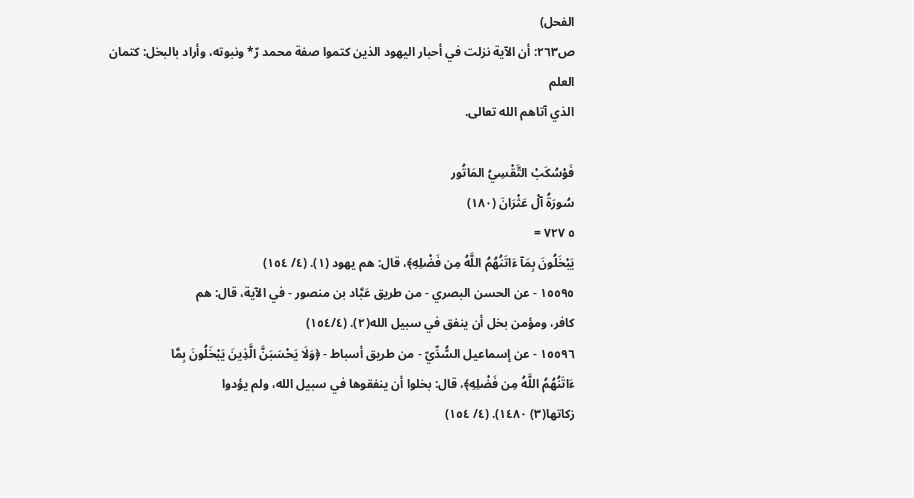الفحل)
ص٢٦٣: أن الآية نزلت في أحبار اليهود الذين كتموا صفة محمد رّ* ونبوته، وأراد بالبخل: كتمان العلم
الذي آتاهم الله تعالى.

فَوْسُكَبْ التَّقْسِيُ المَاتُور
سُورَةُ آلْ عَثْرَانَ (١٨٠)
٥ ٧٢٧ =
يَبْخَلُونَ بِمَآ ءَاتَنُهُمُ اللَّهُ مِن فَضْلِهِ﴾، قال: هم يهود (١). (٤/ ١٥٤)
١٥٥٩٥ - عن الحسن البصري - من طريق عَبَّاد بن منصور - في الآية، قال: هم
كافر، ومؤمن بخل أن ينفق في سبيل الله(٢). (١٥٤/٤)
١٥٥٩٦ - عن إسماعيل السُّدِّيّ - من طريق أسباط - ﴿وَلَا يَحْسَبَنَّ الَّذِينَ يَبْخَلُونَ بِمَّا
ءَاتَنُهُمُ اللَّهُ مِن فَضْلِهِ﴾، قال: بخلوا أن ينفقوها في سبيل الله، ولم يؤدوا
زكاتها(٣) ١٤٨٠). (٤/ ١٥٤)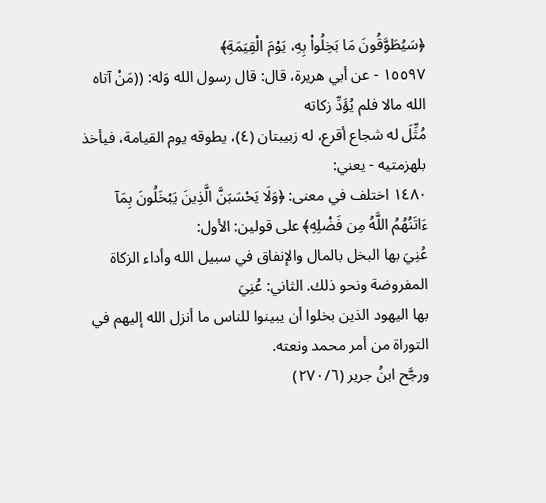﴿سَيُطَوَّقُونَ مَا بَخِلُواْ بِهِ، يَوْمَ الْقِيَمَةِ﴾
١٥٥٩٧ - عن أبي هريرة، قال: قال رسول الله وَله: ((مَنْ آتاه الله مالا فلم يُؤَدِّ زكاته
مُثِّلَ له شجاع أقرع، له زبيبتان (٤)، يطوقه يوم القيامة، فيأخذ بلهزمتيه - يعني:
١٤٨٠ اختلف في معنى: ﴿وَلَا يَحْسَبَنَّ الَّذِينَ يَبْخَلُونَ بِمَآ ءَاتَنُهُمُ اللَّهُ مِن فَضْلِهِ﴾ على قولين: الأول:
عُنِيَ بها البخل بالمال والإنفاق في سبيل الله وأداء الزكاة المفروضة ونحو ذلك. الثاني: عُنِيَ
بها اليهود الذين بخلوا أن يبينوا للناس ما أنزل الله إليهم في التوراة من أمر محمد ونعته.
ورجَّح ابنُ جرير (٢٧٠/٦)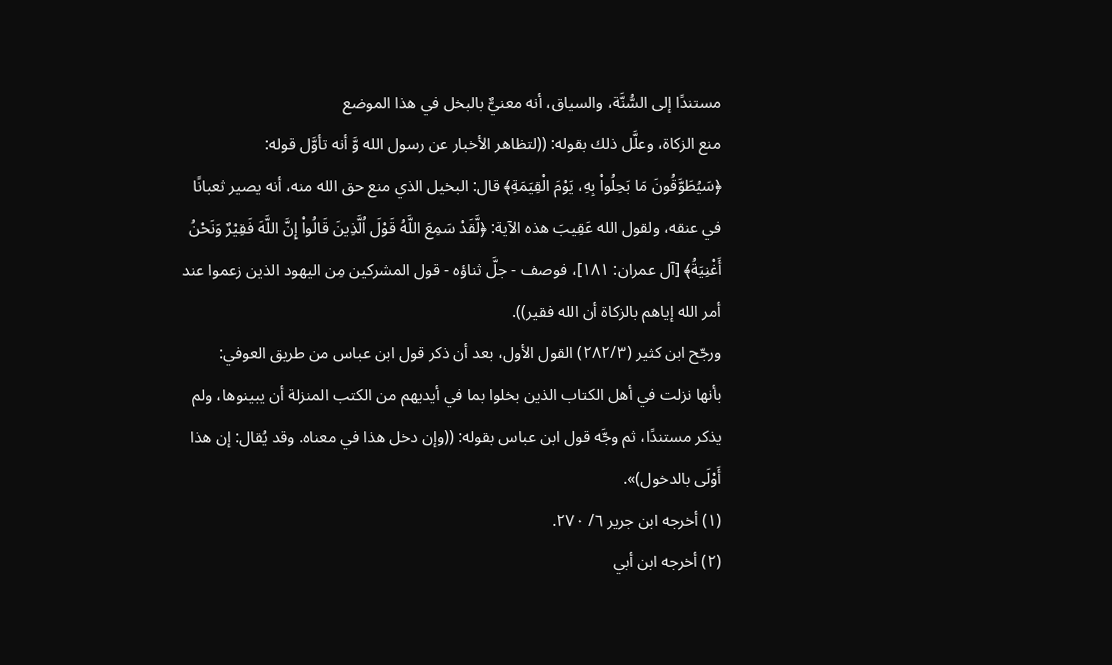مستندًا إلى السُّنَّة، والسياق، أنه معنيٌّ بالبخل في هذا الموضع
منع الزكاة، وعلَّل ذلك بقوله: ((لتظاهر الأخبار عن رسول الله وَّ أنه تأوَّل قوله:
﴿سَيُطَوَّقُونَ مَا بَحِلُواْ بِهِ، يَوْمَ الْقِيَمَةِ﴾ قال: البخيل الذي منع حق الله منه، أنه يصير ثعبانًا
في عنقه، ولقول الله عَقِيبَ هذه الآية: ﴿لَّقَدْ سَمِعَ اللَّهُ قَوْلَ اُلَّذِينَ قَالُواْ إِنَّ اللَّهَ فَقِيْرٌ وَنَحْنُ
أَغْنِيَةُ﴾ [آل عمران: ١٨١]، فوصف - جلَّ ثناؤه - قول المشركين مِن اليهود الذين زعموا عند
أمر الله إياهم بالزكاة أن الله فقير)).
ورجّح ابن كثير (٢٨٢/٣) القول الأول، بعد أن ذكر قول ابن عباس من طريق العوفي:
بأنها نزلت في أهل الكتاب الذين بخلوا بما في أيديهم من الكتب المنزلة أن يبينوها، ولم
يذكر مستندًا، ثم وجَّه قول ابن عباس بقوله: ((وإن دخل هذا في معناه. وقد يُقال: إن هذا
أَوْلَی بالدخول)».
(١) أخرجه ابن جرير ٦/ ٢٧٠.
(٢) أخرجه ابن أبي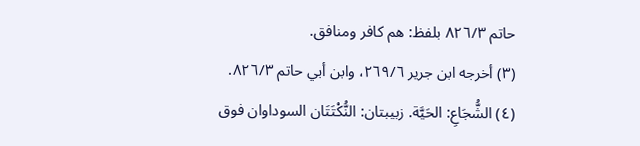حاتم ٨٢٦/٣ بلفظ: هم كافر ومنافق.
(٣) أخرجه ابن جرير ٢٦٩/٦، وابن أبي حاتم ٨٢٦/٣.
(٤) الشُّجَاعِ: الحَيَّة. زبيبتان: النُّكْتَتَان السوداوان فوق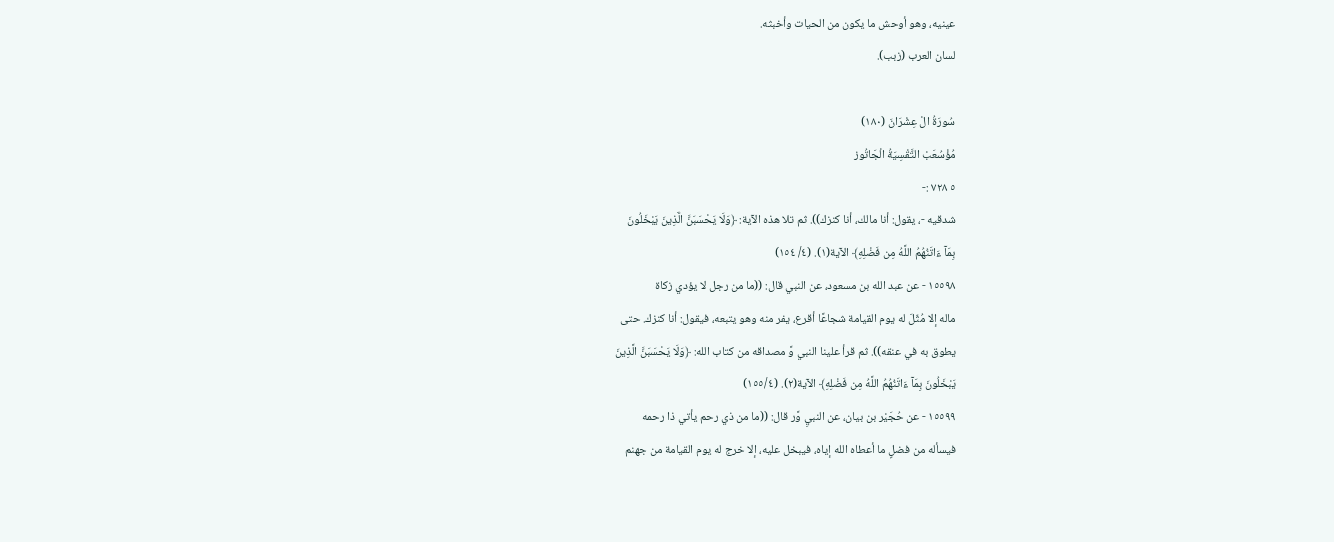عينيه، وهو أوحش ما يكون من الحيات وأخبثه.
لسان العرب (زبب).

سُورَةُ الْ عِشْرَانَ (١٨٠)
مُؤْسُعَبْ التَّقْسِيَةُ الْجَاتُوز
٥ ٧٢٨ :-
شدقيه -، يقول: أنا مالك، أنا كنزك)). ثم تلا هذه الآية: ﴿وَلَا يَحْسَبَنَّ الَّذِينَ يَبْخَلُونَ
بِمَآ ءَاتَنُهُمُ اللَّهُ مِن فَضْلِهِ﴾ الآية(١). (٤/ ١٥٤)
١٥٥٩٨ - عن عبد الله بن مسعود، عن النبي قال: ((ما من رجل لا يؤدي زكاة
ماله إلا مُثّلَ له يوم القيامة شجاعًا أقرع، يفر منه وهو يتبعه، فيقول: أنا كنزك. حتى
يطوق به في عنقه)). ثم قرأ علينا النبي وَّ مصداقه من كتاب الله: ﴿وَلَا يَحْسَبَنَّ الَّذِينَ
يَبْخَلُونَ بِمَآ ءَاتَنُهُمُ اللَّهُ مِن فَضْلِهِ﴾ الآية(٢). (١٥٥/٤)
١٥٥٩٩ - عن حُجَيْر بن بيان، عن النبيِ وَّر قال: ((ما من ذي رحم يأتي ذا رحمه
فيسأله من فضلٍ ما أعطاه الله إياه، فيبخل عليه، إلا خرج له يوم القيامة من جهنم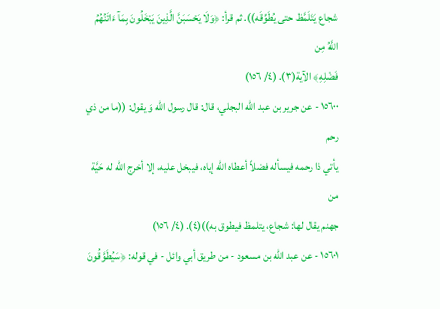شجاع يَتَلَمَّظ حتى يُطَوِّقَه)). ثم قرأ: ﴿وَلَا يَحْسَبَنَّ الَّذِينَ يَبْخَلُونَ بِمَآ ءَاتَنُهُمُ اللَّهُ مِن
فَضْلِهِ﴾ الآية(٣). (٤/ ١٥٦)
١٥٦٠٠ - عن جرير بن عبد الله البجلي، قال: قال رسول الله وَ يقول: ((ما من ذي رحم
يأتي ذا رحمه فيسأله فضلاً أعطاه الله إياه، فيبخل عليه، إلا أخرج الله له حَيَّة من
جهنم يقال لها: شجاع، يتلمظ فيطوق به))(٤). (٤/ ١٥٦)
١٥٦٠١ - عن عبد الله بن مسعود - من طريق أبي وائل - في قوله: ﴿سَيُطَوَّقُونَ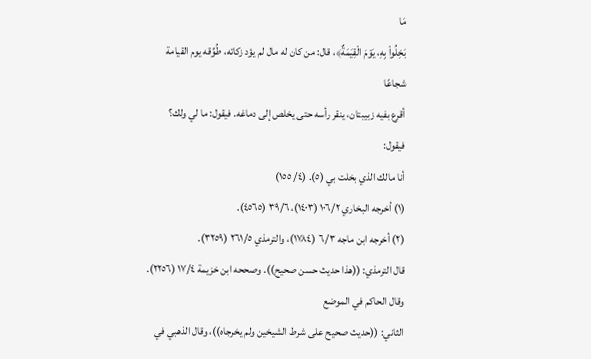مَا
بَخِلُواْ بِهِ، يَوْمَ الْقِيَمَةٌ﴾، قال: من كان له مال لم يؤد زكاته، طُوِّقه يوم القيامة شجاعًا
أقرع بفيه زبيبتان، ينقر رأسه حتى يخلص إلى دماغه. فيقول: ما لي ولك؟ فيقول:
أنا مالك الذي بخلت بي (٥). (٤/ ١٥٥)
(١) أخرجه البخاري ١٠٦/٢ (١٤٠٣)، ٣٩/٦ (٤٥٦٥).
(٢) أخرجه ابن ماجه ٦/٣ (١٧٨٤)، والترمذي ٢٦١/٥ (٣٢٥٩).
قال الترمذي: ((هذا حديث حسن صحيح)). وصححه ابن خزيمة ١٧/٤ (٢٢٥٦). وقال الحاكم في الموضع
الثاني: ((حديث صحيح على شرط الشيخين ولم يخرجاه))، وقال الذهبي في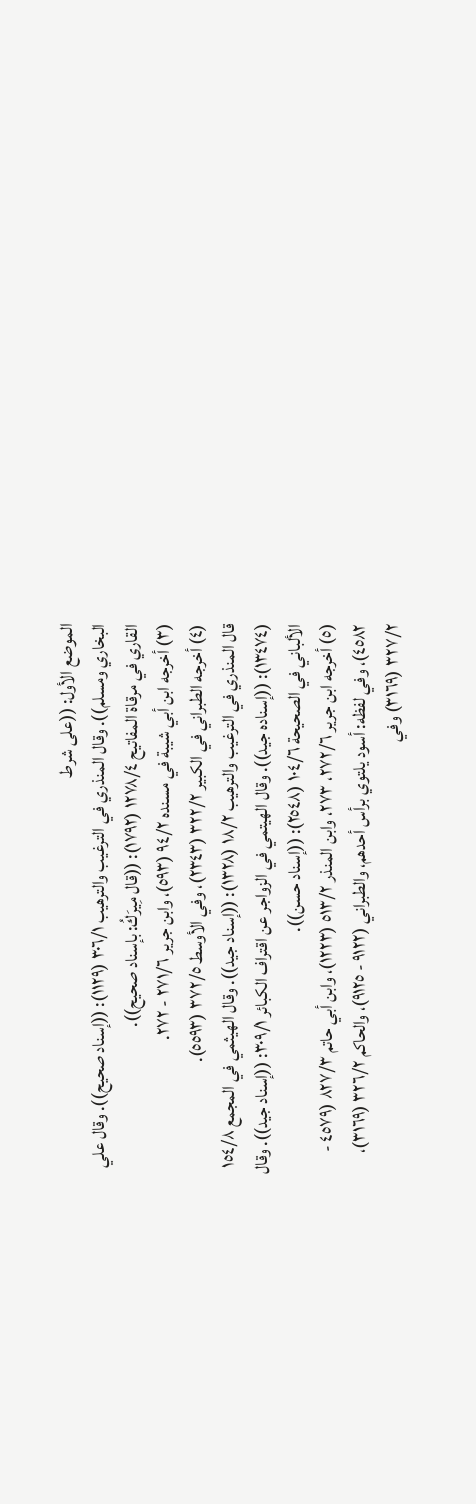الموضع الأول: ((على شرط
البخاري ومسلم)). وقال المنذري في الترغيب والترهيب ٣٠٦/١ (١١٢٩): ((إسناد صحيح)). وقال علي
القاري في مرقاة المفاتيح ١٢٧٨/٤ (١٧٩٢): ((قال مِيرَكُ: بإسناد صحيح)).
(٣) أخرجه ابن أبي شيبة في مسنده ٩٤/٢ (٥٩٣)، وابن جرير ٢٧١/٦ - ٢٧٢.
(٤) أخرجه الطبراني في الكبير ٣٢٢/٢ (٢٣٤٣)، وفي الأوسط ٣٧٢/٥ (٥٥٩٣).
قال المنذري في الترغيب والترهيب ١٨/٢ (١٣٢٨): ((إسناد جيد)). وقال الهيثمي في المجمع ١٥٤/٨
(١٣٤٧٤): ((إسناده جيد)). وقال الهيتمي في الزواجر عن اقتراف الكبائر ٣٠٩/١: ((إسناد جيد)). وقال
الألباني في الصحيحة ١٠٤/٦ (٢٥٤٨): ((إسناد حسن)).
(٥) أخرجه ابن جرير ٢٧٢/٦، ٢٧٣، وابن المنذر ٥١٣/٢ (١٢٢٣)، وابن أبي حاتم ٨٢٧/٣ (٤٥٧٩ -
٤٥٨٢)، وفي لفظه: أسود يلتوي برأس أحدهم، والطبراني (٩١٢٢ - ٩١٢٥)، والحاكم ٣٢٦/٢ (٣١٦٩)،
٣٢٧/٢ (٣١٦٩) وفي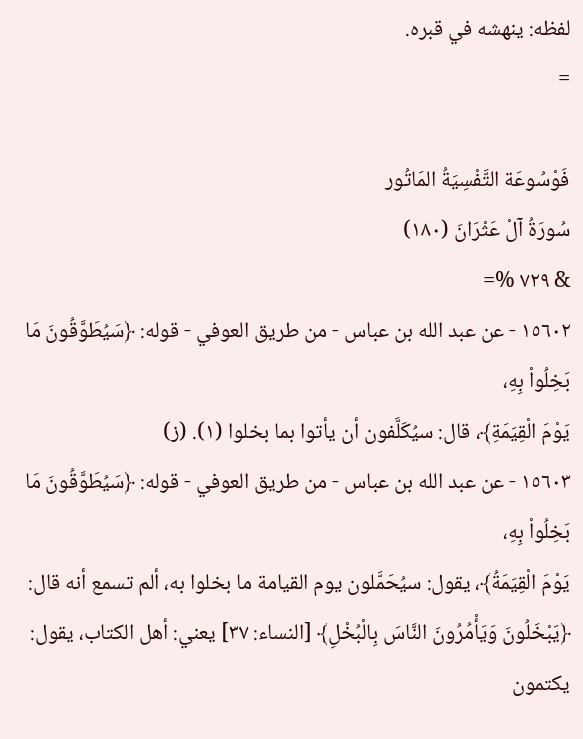لفظه: ينهشه في قبره.
=

فَوْسُوعَة التَّفْسِيَةُ المَاتُور
سُورَةُ آلْ عَثْرَانَ (١٨٠)
& ٧٢٩ %=
١٥٦٠٢ - عن عبد الله بن عباس - من طريق العوفي - قوله: ﴿سَيُطَوَّقُونَ مَا بَخِلُواْ بِهِ،
يَوْمَ الْقِيَمَةِ﴾، قال: سيُكَلَّفون أن يأتوا بما بخلوا (١). (ز)
١٥٦٠٣ - عن عبد الله بن عباس - من طريق العوفي - قوله: ﴿سَيُطَوَّقُونَ مَا بَخِلُواْ بِهِ،
يَوْمَ الْقِيَمَةُ﴾، يقول: سيُحَمَّلون يوم القيامة ما بخلوا به، ألم تسمع أنه قال:
﴿يَبْخَلُونَ وَيَأْمُرُونَ النَّاسَ بِالْبُخْلِ﴾ [النساء: ٣٧] يعني: أهل الكتاب، يقول: يكتمون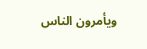ويأمرون الناس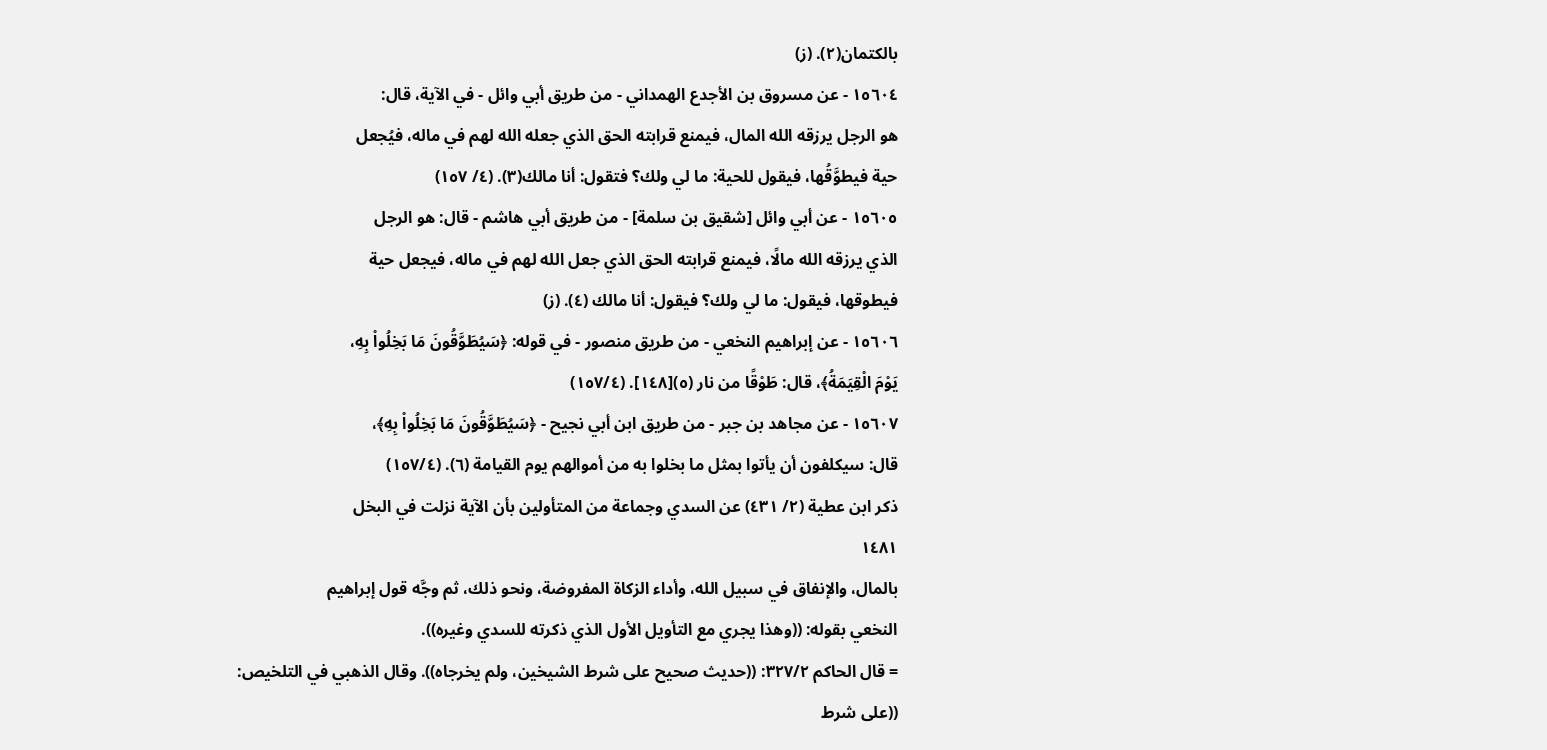بالكتمان(٢). (ز)
١٥٦٠٤ - عن مسروق بن الأجدع الهمداني - من طريق أبي وائل - في الآية، قال:
هو الرجل يرزقه الله المال، فيمنع قرابته الحق الذي جعله الله لهم في ماله، فيُجعل
حية فيطوَّقُها، فيقول للحية: ما لي ولك؟ فتقول: أنا مالك(٣). (٤/ ١٥٧)
١٥٦٠٥ - عن أبي وائل [شقيق بن سلمة] - من طريق أبي هاشم - قال: هو الرجل
الذي يرزقه الله مالًا، فيمنع قرابته الحق الذي جعل الله لهم في ماله، فيجعل حية
فيطوقها، فيقول: ما لي ولك؟ فيقول: أنا مالك (٤). (ز)
١٥٦٠٦ - عن إبراهيم النخعي - من طريق منصور - في قوله: ﴿سَيُطَوَّقُونَ مَا بَخِلُواْ بِهِ،
يَوْمَ الْقِيَمَةُ﴾، قال: طَوْقًا من نار (٥)[١٤٨]. (١٥٧/٤)
١٥٦٠٧ - عن مجاهد بن جبر - من طريق ابن أبي نجيح - ﴿سَيُطَوَّقُونَ مَا بَخِلُواْ بِهِ﴾،
قال: سيكلفون أن يأتوا بمثل ما بخلوا به من أموالهم يوم القيامة (٦). (١٥٧/٤)
ذكر ابن عطية (٢/ ٤٣١) عن السدي وجماعة من المتأولين بأن الآية نزلت في البخل
١٤٨١
بالمال، والإنفاق في سبيل الله، وأداء الزكاة المفروضة، ونحو ذلك، ثم وجَّه قول إبراهيم
النخعي بقوله: ((وهذا يجري مع التأويل الأول الذي ذكرته للسدي وغيره)).
= قال الحاكم ٣٢٧/٢: ((حديث صحيح على شرط الشيخين، ولم يخرجاه)). وقال الذهبي في التلخيص:
((على شرط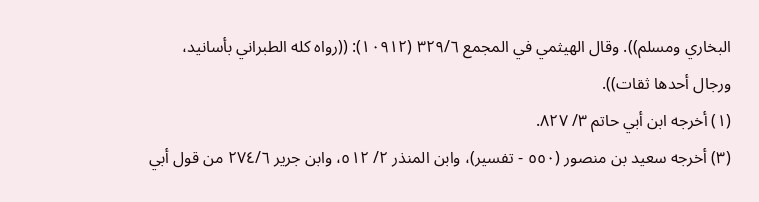البخاري ومسلم)). وقال الهيثمي في المجمع ٣٢٩/٦ (١٠٩١٢): ((رواه كله الطبراني بأسانيد،
ورجال أحدها ثقات)).
(١) أخرجه ابن أبي حاتم ٣/ ٨٢٧.
(٣) أخرجه سعيد بن منصور (٥٥٠ - تفسير)، وابن المنذر ٢/ ٥١٢، وابن جرير ٢٧٤/٦ من قول أبي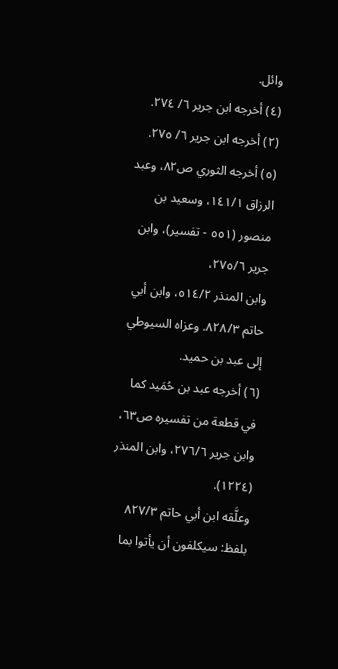وائل.
(٤) أخرجه ابن جرير ٦/ ٢٧٤.
(٢) أخرجه ابن جرير ٦/ ٢٧٥.
(٥) أخرجه الثوري ص٨٢، وعبد الرزاق ١٤١/١، وسعيد بن منصور (٥٥١ - تفسير)، وابن جرير ٢٧٥/٦،
وابن المنذر ٥١٤/٢، وابن أبي حاتم ٨٢٨/٣. وعزاه السيوطي إلى عبد بن حميد.
(٦) أخرجه عبد بن حُمَيد كما في قطعة من تفسيره ص٦٣، وابن جرير ٢٧٦/٦، وابن المنذر (١٢٢٤).
وعلَّقه ابن أبي حاتم ٨٢٧/٣ بلفظ: سيكلفون أن يأتوا بما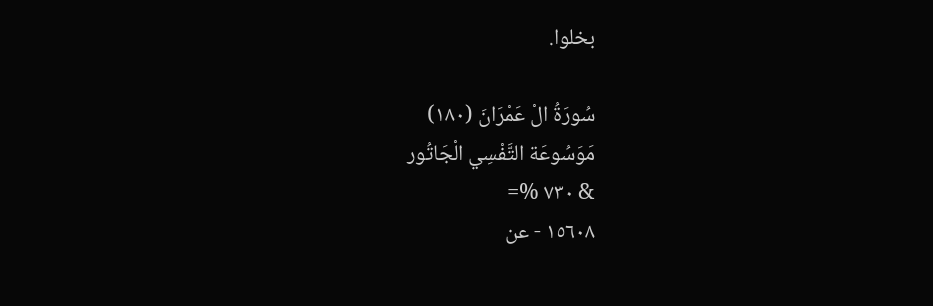بخلوا.

سُورَةُ الْ عَمْرَانَ (١٨٠)
مَوَسُوعَة التَّفْسِي الْجَاتُور
& ٧٣٠ %=
١٥٦٠٨ - عن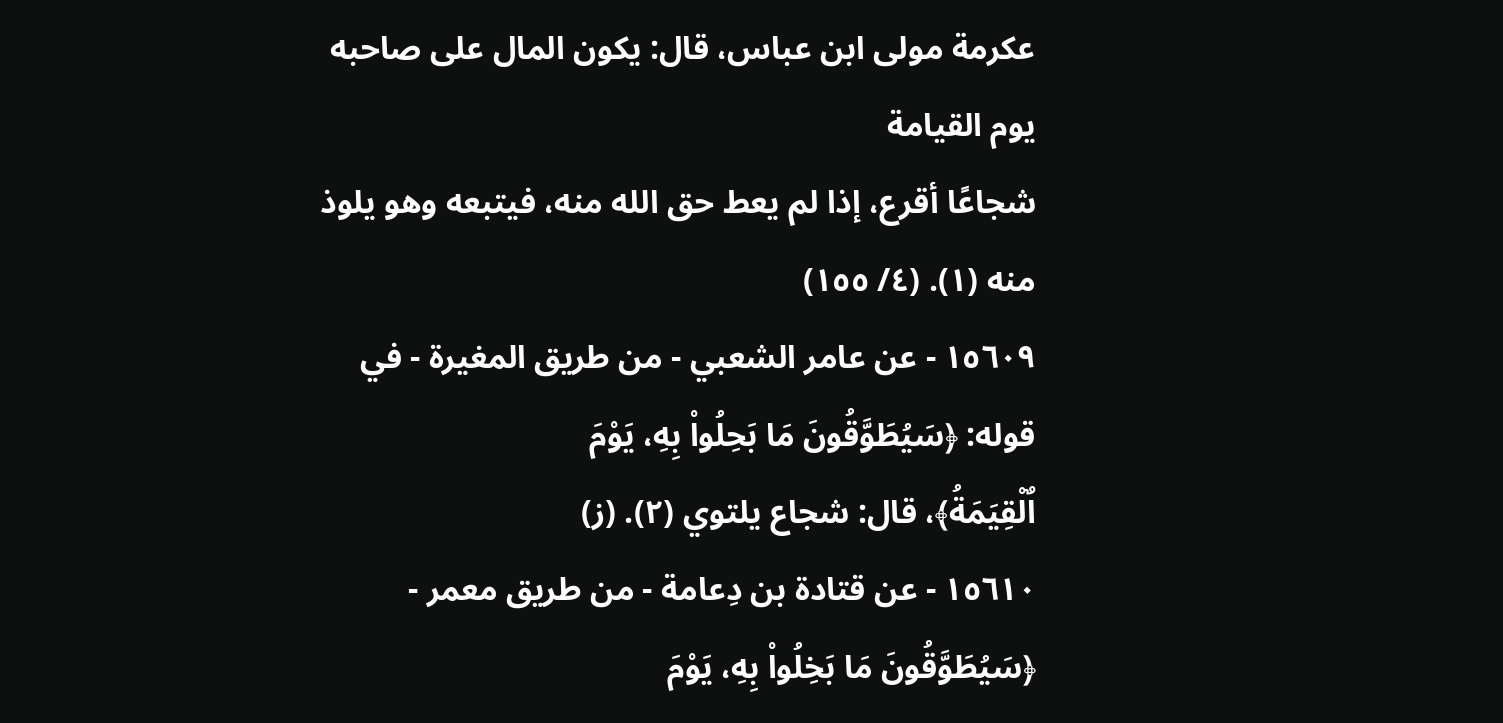عكرمة مولى ابن عباس، قال: يكون المال على صاحبه يوم القيامة
شجاعًا أقرع، إذا لم يعط حق الله منه، فيتبعه وهو يلوذ منه (١). (٤/ ١٥٥)
١٥٦٠٩ - عن عامر الشعبي - من طريق المغيرة - في قوله: ﴿سَيُطَوَّقُونَ مَا بَحِلُواْ بِهِ، يَوْمَ
اٌلْقِيَمَةُ﴾، قال: شجاع يلتوي (٢). (ز)
١٥٦١٠ - عن قتادة بن دِعامة - من طريق معمر - ﴿سَيُطَوَّقُونَ مَا بَخِلُواْ بِهِ، يَوْمَ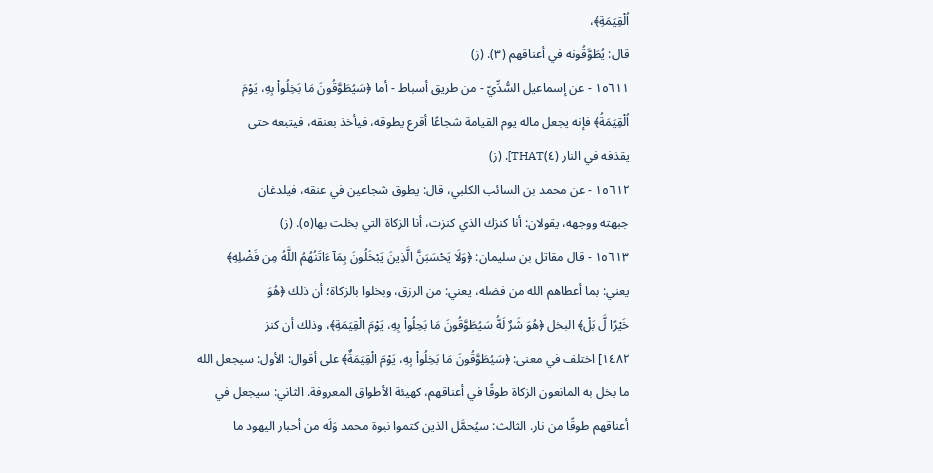اُلْقِيَمَةِ﴾،
قال: يُطَوَّقُونه في أعناقهم (٣). (ز)
١٥٦١١ - عن إسماعيل السُّدِّيّ - من طريق أسباط - أما ﴿سَيُطَوَّقُونَ مَا بَخِلُواْ بِهِ، يَوْمَ
اُلْقِيَمَةُ﴾ فإنه يجعل ماله يوم القيامة شجاعًا أقرع يطوقه، فيأخذ بعنقه، فيتبعه حتى
يقذفه في النار (٤)THAT]. (ز)
١٥٦١٢ - عن محمد بن السائب الكلبي، قال: يطوق شجاعين في عنقه، فيلدغان
جبهته ووجهه، يقولان: أنا كنزك الذي كنزت، أنا الزكاة التي بخلت بها(٥). (ز)
١٥٦١٣ - قال مقاتل بن سليمان: ﴿وَلَا يَحْسَبَنَّ الَّذِينَ يَبْخَلُونَ بِمَآ ءَاتَنُهُمُ اللَّهُ مِن فَضْلِهِ﴾
يعني: بما أعطاهم الله من فضله، يعني: من الرزق، وبخلوا بالزكاة؛ أن ذلك ﴿هُوَ
خَيْرًا لَّ بَلْ﴾ البخل ﴿هُوَ شَرٌ لَهُّ سَيُطَوَّقُونَ مَا بَحِلُواْ بِهِ، يَوْمَ الْقِيَمَةِ﴾، وذلك أن كنز
١٤٨٢] اختلف في معنى: ﴿سَيُطَوَّقُونَ مَا بَخِلُواْ بِهِ، يَوْمَ الْقِيَمَةٌ﴾ على أقوال: الأول: سيجعل الله
ما بخل به المانعون الزكاة طوقًا في أعناقهم، كهيئة الأطواق المعروفة. الثاني: سيجعل في
أعناقهم طوقًا من نار. الثالث: سيُحمَّل الذين كتموا نبوة محمد وَلَه من أحبار اليهود ما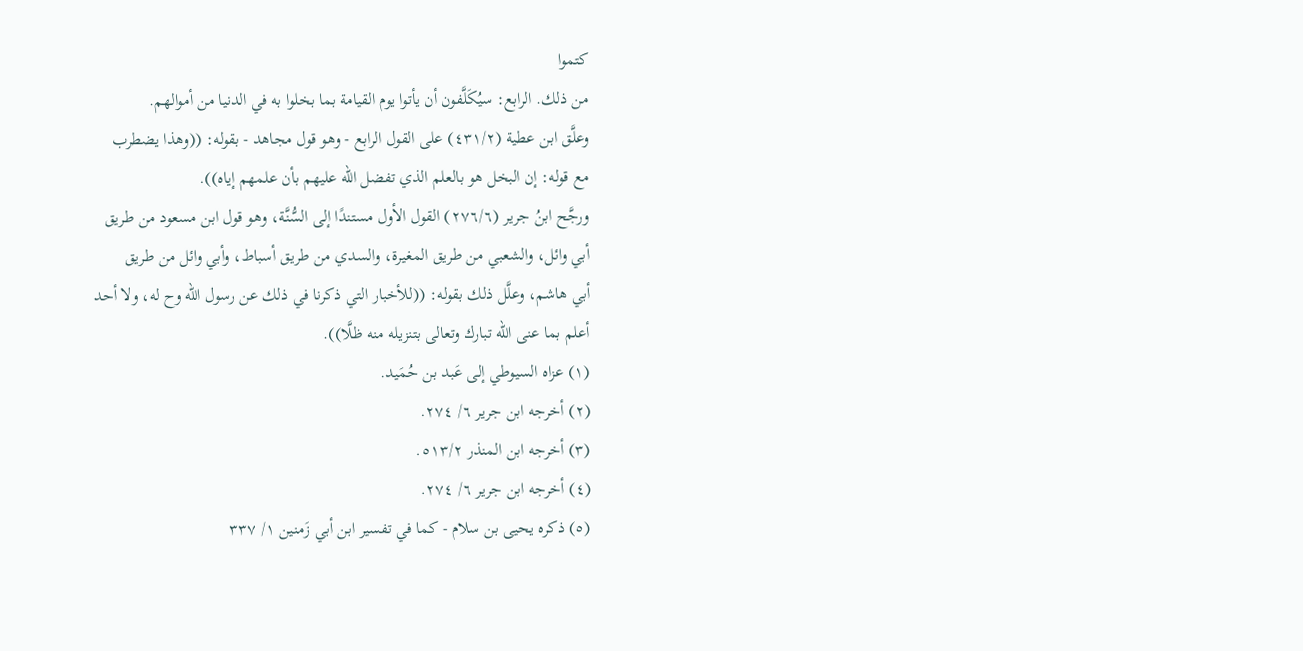كتموا
من ذلك. الرابع: سيُكَلَّفون أن يأتوا يوم القيامة بما بخلوا به في الدنيا من أموالهم.
وعلَّق ابن عطية (٤٣١/٢) على القول الرابع - وهو قول مجاهد - بقوله: ((وهذا يضطرب
مع قوله: إن البخل هو بالعلم الذي تفضل الله عليهم بأن علمهم إياه)).
ورجَّح ابنُ جرير (٢٧٦/٦) القول الأول مستندًا إلى السُّنَّة، وهو قول ابن مسعود من طريق
أبي وائل، والشعبي من طريق المغيرة، والسدي من طريق أسباط، وأبي وائل من طريق
أبي هاشم، وعلَّل ذلك بقوله: ((للأخبار التي ذكرنا في ذلك عن رسول الله وح له، ولا أحد
أعلم بما عنى الله تبارك وتعالى بتنزيله منه ظلَّا)).
(١) عزاه السيوطي إلى عَبد بن حُمَيد.
(٢) أخرجه ابن جرير ٦/ ٢٧٤.
(٣) أخرجه ابن المنذر ٥١٣/٢.
(٤) أخرجه ابن جرير ٦/ ٢٧٤.
(٥) ذكره يحيى بن سلام - كما في تفسير ابن أبي زَمنين ١/ ٣٣٧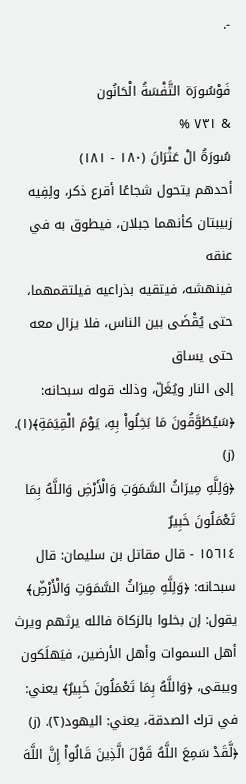-.

فَوْسُورَة التَّفْسَةُ الْحَانُون
& ٧٣١ %
سُورَةُ الْ عَثْرَانَ (١٨٠ - ١٨١)
أحدهم يتحول شجاعًا أقرع ذكر، ولِفِيه زبيبتان كأنهما جبلان، فيطوق به في عنقه
فينهشه، فيتقيه بذراعيه فيلتقمهما، حتى يُقْضَى بين الناس، فلا يزال معه حتى يساق
إلى النار ويُغَلّ، وذلك قوله سبحانه: ﴿سَيُطَوَّقُونَ مَا بَخِلُواْ بِهِ، يَوْمَ الْقِيَمَةِ﴾(١). (ز)
﴿وَلِلَّهِ مِيرَاثُ السَّمَوَتِ وَالْأَرْضِ وَاللَّهُ بِمَا تَعْمَلُونَ خَبِيرٌ
١٥٦١٤ - قال مقاتل بن سليمان: قال سبحانه: ﴿وَلِلَّهِ مِيرَاثُ السَّمَوَتِ وَالْأَرْضِّ﴾
يقول: إن بخلوا بالزكاة فالله يرثهم ويرث أهل السموات وأهل الأرضين، فيَهلَكون
ويبقى، ﴿وَاللَّهُ بِمَا تَعْمَلُونَ خَبِيرٌ﴾ يعني: في ترك الصدقة، يعني: اليهود(٢). (ز)
﴿لَّقَدْ سَمِعَ اللَّهُ قَوْلَ الَّذِينَ قَالُواْ إِنَّ اللَّهَ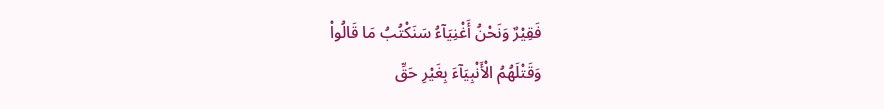فَقِيْرٌ وَنَحْنُ أَغْنِيَآءُ سَنَكْتُبُ مَا قَالُواْ
وَقَتْلَهُمُ الْأَنْبِيَآءَ بِغَيْرِ حَقِّ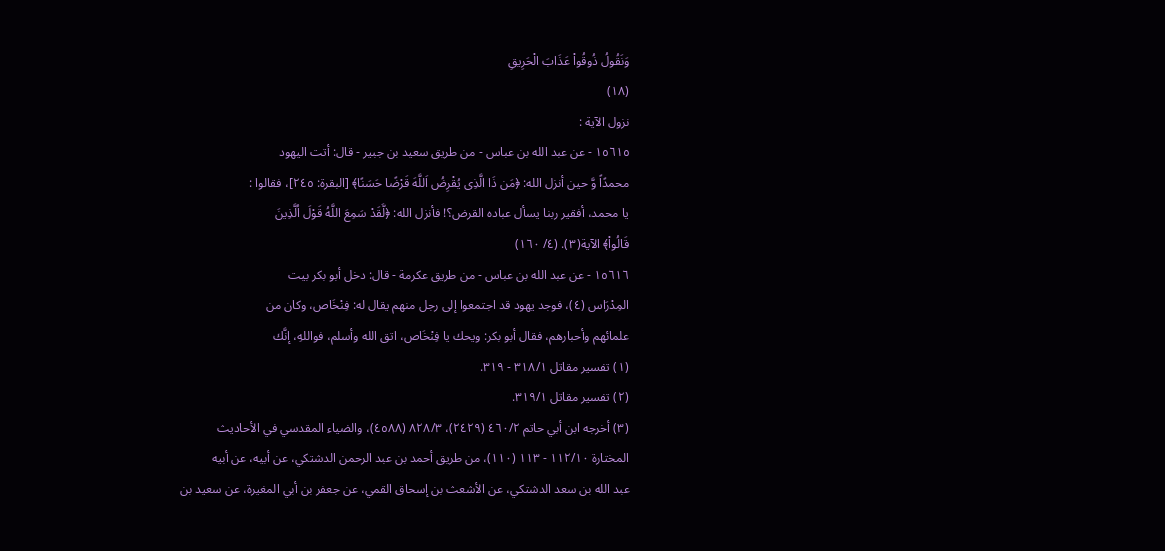وَنَقُولُ ذُوقُواْ عَذَابَ الْحَرِيقِ
(١٨)
نزول الآية :
١٥٦١٥ - عن عبد الله بن عباس - من طريق سعيد بن جبير - قال: أتت اليهود
محمدًاً وَّ حين أنزل الله: ﴿مَن ذَا الَّذِى يُقْرِضُ اَللَّهَ قَرْضًا حَسَنًا﴾ [البقرة: ٢٤٥]، فقالوا :
يا محمد، أفقير ربنا يسأل عباده القرض؟! فأنزل الله: ﴿لَّقَدْ سَمِعَ اللَّهُ قَوْلَ اُلَّذِينَ
قَالُواْ﴾ الآية(٣). (٤/ ١٦٠)
١٥٦١٦ - عن عبد الله بن عباس - من طريق عكرمة - قال: دخل أبو بكر بيت
المِدْرَاس (٤)، فوجد يهود قد اجتمعوا إلى رجل منهم يقال له: فِنْخَاص، وكان من
علمائهم وأحبارهم، فقال أبو بكر: ويحك يا فِنْخَاص، اتق الله وأسلم، فواللهِ، إنَّك
(١) تفسير مقاتل ٣١٨/١ - ٣١٩.
(٢) تفسير مقاتل ٣١٩/١.
(٣) أخرجه ابن أبي حاتم ٤٦٠/٢ (٢٤٢٩)، ٨٢٨/٣ (٤٥٨٨)، والضياء المقدسي في الأحاديث
المختارة ١١٢/١٠ - ١١٣ (١١٠)، من طريق أحمد بن عبد الرحمن الدشتكي، عن أبيه، عن أبيه
عبد الله بن سعد الدشتكي، عن الأشعث بن إسحاق القمي، عن جعفر بن أبي المغيرة، عن سعيد بن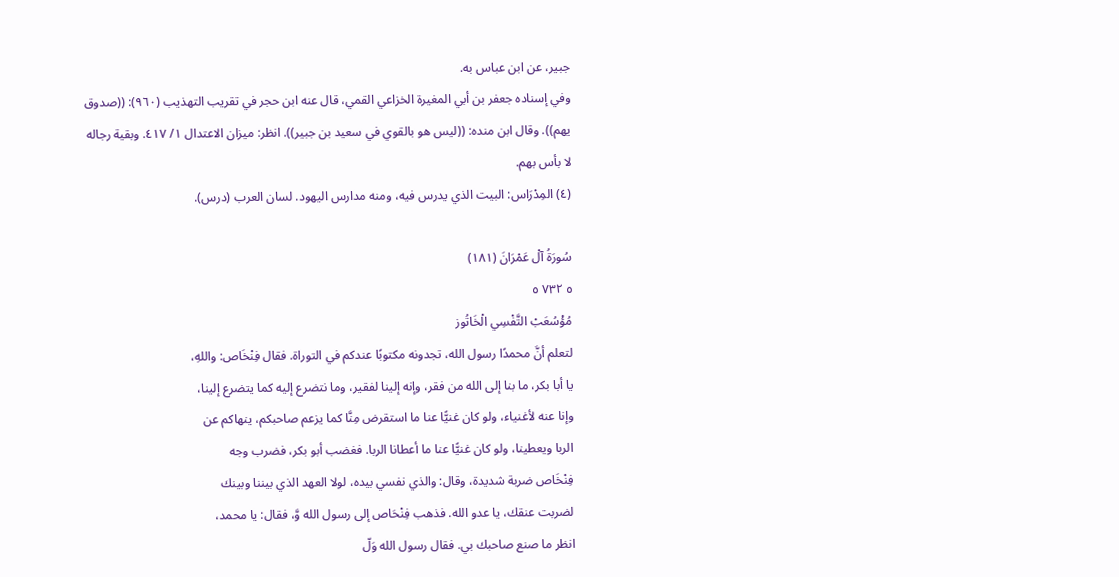جبير، عن ابن عباس به.
وفي إسناده جعفر بن أبي المغيرة الخزاعي القمي، قال عنه ابن حجر في تقريب التهذيب (٩٦٠): ((صدوق
يهم)). وقال ابن منده: ((ليس هو بالقوي في سعيد بن جبير)). انظر: ميزان الاعتدال ١/ ٤١٧. وبقية رجاله
لا بأس بهم.
(٤) المِدْرَاس: البيت الذي يدرس فيه، ومنه مدارس اليهود. لسان العرب (درس).

سُورَةُ آلْ عَمْرَانَ (١٨١)
٥ ٧٣٢ ٥
مُؤْسُعَبْ التَّفْسِي الْخَاتُوز
لتعلم أنَّ محمدًا رسول الله، تجدونه مكتوبًا عندكم في التوراة. فقال فِنْخَاص: واللهِ،
يا أبا بكر، ما بنا إلى الله من فقر، وإنه إلينا لفقير، وما نتضرع إليه كما يتضرع إلينا،
وإنا عنه لأغنياء، ولو كان غنيًّا عنا ما استقرض مِنَّا كما يزعم صاحبكم، ينهاكم عن
الربا ويعطينا، ولو كان غنيًّا عنا ما أعطانا الربا. فغضب أبو بكر، فضرب وجه
فِنْخَاص ضربة شديدة، وقال: والذي نفسي بيده، لولا العهد الذي بيننا وبينك
لضربت عنقك، يا عدو الله. فذهب فِنْحَاص إلى رسول الله وَّ، فقال: يا محمد،
انظر ما صنع صاحبك بي. فقال رسول الله وَلّ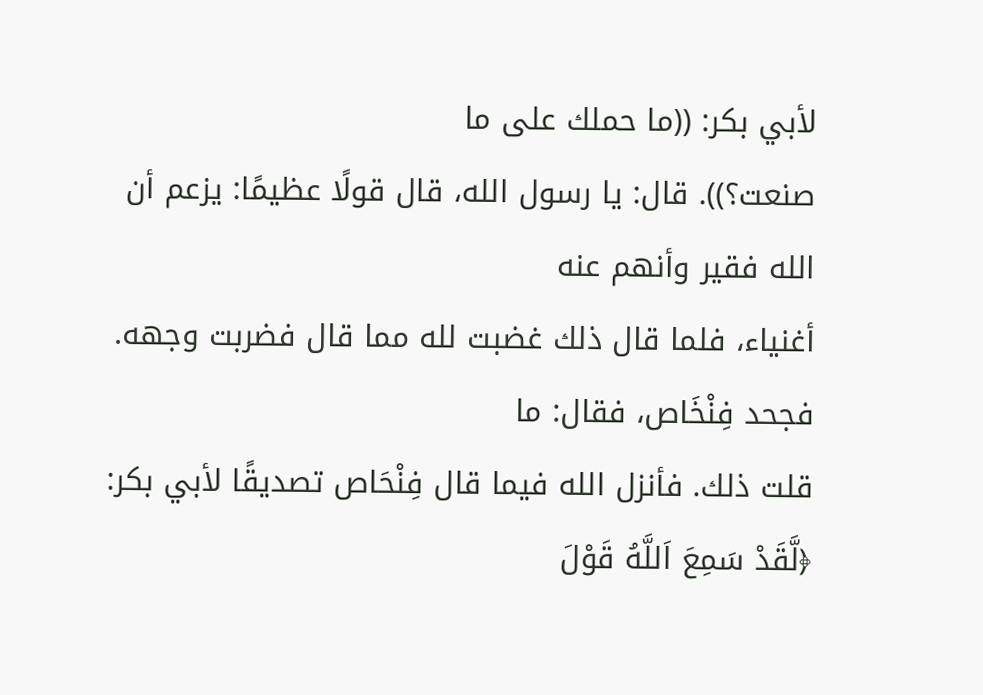لأبي بكر: ((ما حملك على ما
صنعت؟)). قال: يا رسول الله، قال قولًا عظيمًا: يزعم أن الله فقير وأنهم عنه
أغنياء، فلما قال ذلك غضبت لله مما قال فضربت وجهه. فجحد فِنْخَاص، فقال: ما
قلت ذلك. فأنزل الله فيما قال فِنْحَاص تصديقًا لأبي بكر: ﴿لَّقَدْ سَمِعَ اَللَّهُ قَوْلَ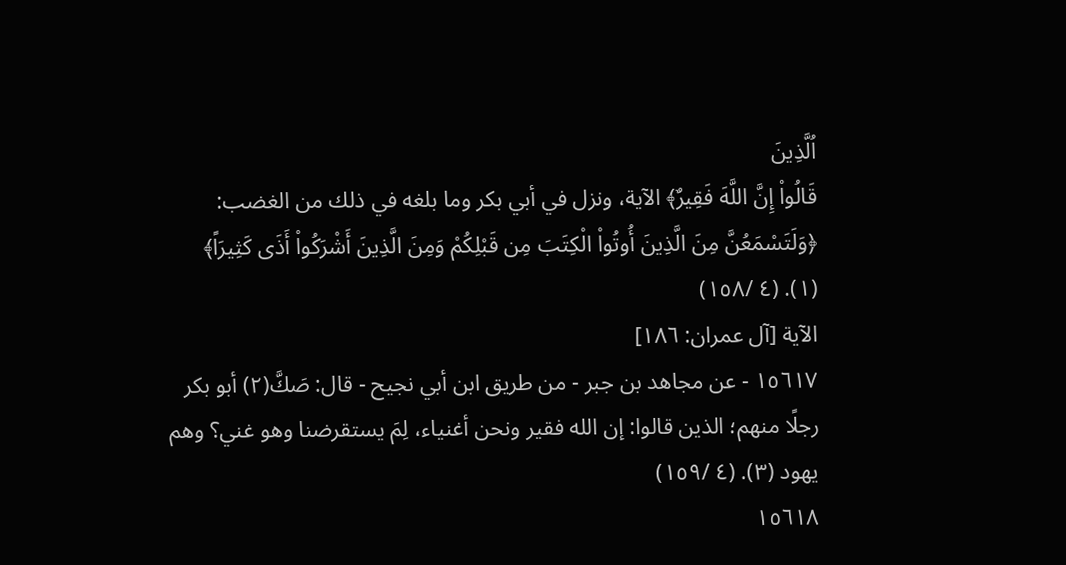اُلَّذِينَ
قَالُواْ إِنَّ اللَّهَ فَقِيرٌ﴾ الآية، ونزل في أبي بكر وما بلغه في ذلك من الغضب:
﴿وَلَتَسْمَعُنَّ مِنَ الَّذِينَ أُوتُواْ الْكِتَبَ مِن قَبْلِكُمْ وَمِنَ الَّذِينَ أَشْرَكُواْ أَذَى كَثِيرَاً﴾
(١). (٤ /١٥٨)
الآية [آل عمران: ١٨٦]
١٥٦١٧ - عن مجاهد بن جبر - من طريق ابن أبي نجيح - قال: صَكَّ(٢) أبو بكر
رجلًا منهم؛ الذين قالوا: إن الله فقير ونحن أغنياء، لِمَ يستقرضنا وهو غني؟ وهم
يهود (٣). (٤ /١٥٩)
١٥٦١٨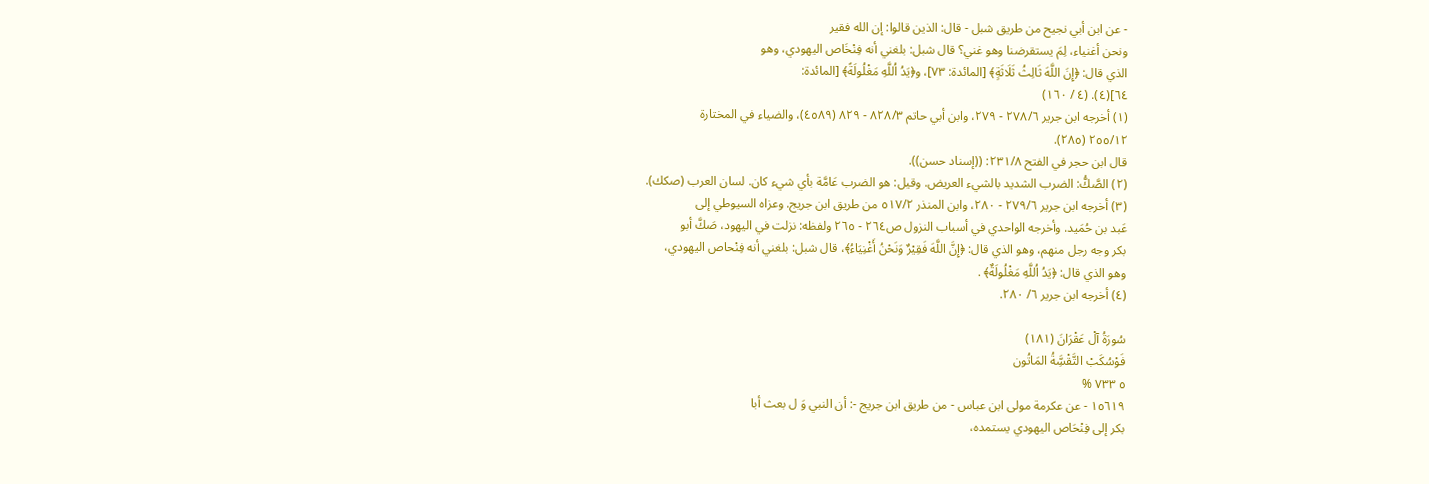- عن ابن أبي نجيح من طريق شبل - قال: الذين قالوا: إن الله فقير
ونحن أغنياء، لِمَ يستقرضنا وهو غني؟ قال شبل: بلغني أنه فِنْخَاص اليهودي، وهو
الذي قال: ﴿إِنَ اللَّهَ ثَالِثُ ثَلَاثَةٍ﴾ [المائدة: ٧٣]، و﴿يَدُ اُللَّهِ مَغْلُولَةً﴾ [المائدة:
٦٤](٤). (٤ / ١٦٠)
(١) أخرجه ابن جرير ٢٧٨/٦ - ٢٧٩، وابن أبي حاتم ٨٢٨/٣ - ٨٢٩ (٤٥٨٩)، والضياء في المختارة
٢٥٥/١٢ (٢٨٥).
قال ابن حجر في الفتح ٢٣١/٨: ((إسناد حسن)).
(٢) الصَّكُّ: الضرب الشديد بالشيء العريض. وقيل: هو الضرب عَامَّة بأي شيء كان. لسان العرب (صكك).
(٣) أخرجه ابن جرير ٢٧٩/٦ - ٢٨٠، وابن المنذر ٥١٧/٢ من طريق ابن جريج. وعزاه السيوطي إلى
عَبد بن حُمَيد. وأخرجه الواحدي في أسباب النزول ص٢٦٤ - ٢٦٥ ولفظه: نزلت في اليهود، صَكَّ أبو
بكر وجه رجل منهم، وهو الذي قال: ﴿إِنَّ اللَّهَ فَقِيْرٌ وَنَحْنُ أَغْنِيَاءُ﴾، قال شبل: بلغني أنه فِنْحاص اليهودي،
وهو الذي قال: ﴿يَدُ اُللَّهِ مَغْلُولَةٌ﴾ .
(٤) أخرجه ابن جرير ٦/ ٢٨٠.

سُورَةُ آلْ عَقْرَانَ (١٨١)
فَوْسُكَبْ التَّقْسَِّةُ المَاتُون
٥ ٧٣٣ %
١٥٦١٩ - عن عكرمة مولى ابن عباس - من طريق ابن جريج -: أن النبي وَ ل بعث أبا
بكر إلى فِنْحَاص اليهودي يستمده،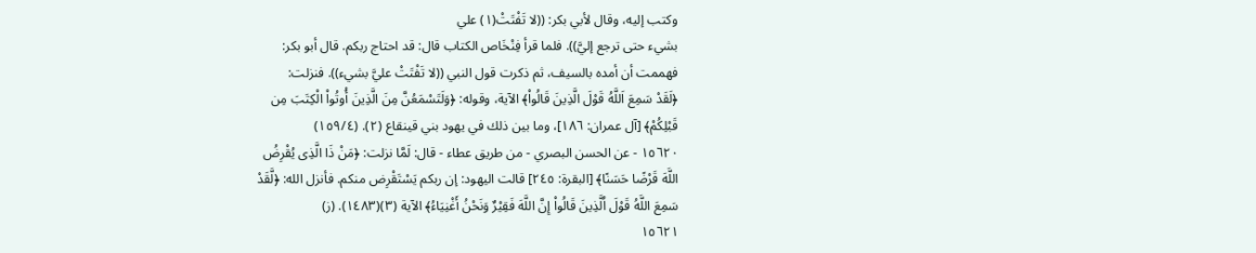وكتب إليه، وقال لأبي بكر: ((لا تَفْتَتْ(١) علي
بشيء حتى ترجع إليَّ)). فلما قرأ فِنْخَاص الكتاب قال: قد احتاج ربكم. قال أبو بكر:
فهممت أن أمده بالسيف، ثم ذكرت قول النبي ((لا تَفْتَتْ عليَّ بشيء)). فنزلت:
﴿لَقَدْ سَمِعَ اَللَّهُ قَوْلَ الَّذِينَ قَالُواْ﴾ الآية، وقوله: ﴿وَلَتَسْمَعُنَّ مِنَ الَّذِينَ أُوتُواْ الْكِتَبَ مِن
قَبْلِكُمْ﴾ [آل عمران: ١٨٦]، وما بين ذلك في يهود بني قينقاع (٢). (١٥٩/٤)
١٥٦٢٠ - عن الحسن البصري - من طريق عطاء - قال: لَمَّا نزلت: ﴿مَنْ ذَا الَّذِى يُقْرِضُ
اللَّهَ قَرْضًا حَسَنًا﴾ [البقرة: ٢٤٥] قالت اليهود: إن ربكم يَسْتَقْرِض منكم. فأنزل الله: ﴿لَّقَدْ
سَمِعَ اللَّهُ قَوْلَ اُلَّذِينَ قَالُواْ إِنَّ اللَّهَ فَقِيْرٌ وَنَحْنُ أَغْنِيَاءُ﴾ الآية (٣)(١٤٨٣). (ز)
١٥٦٢١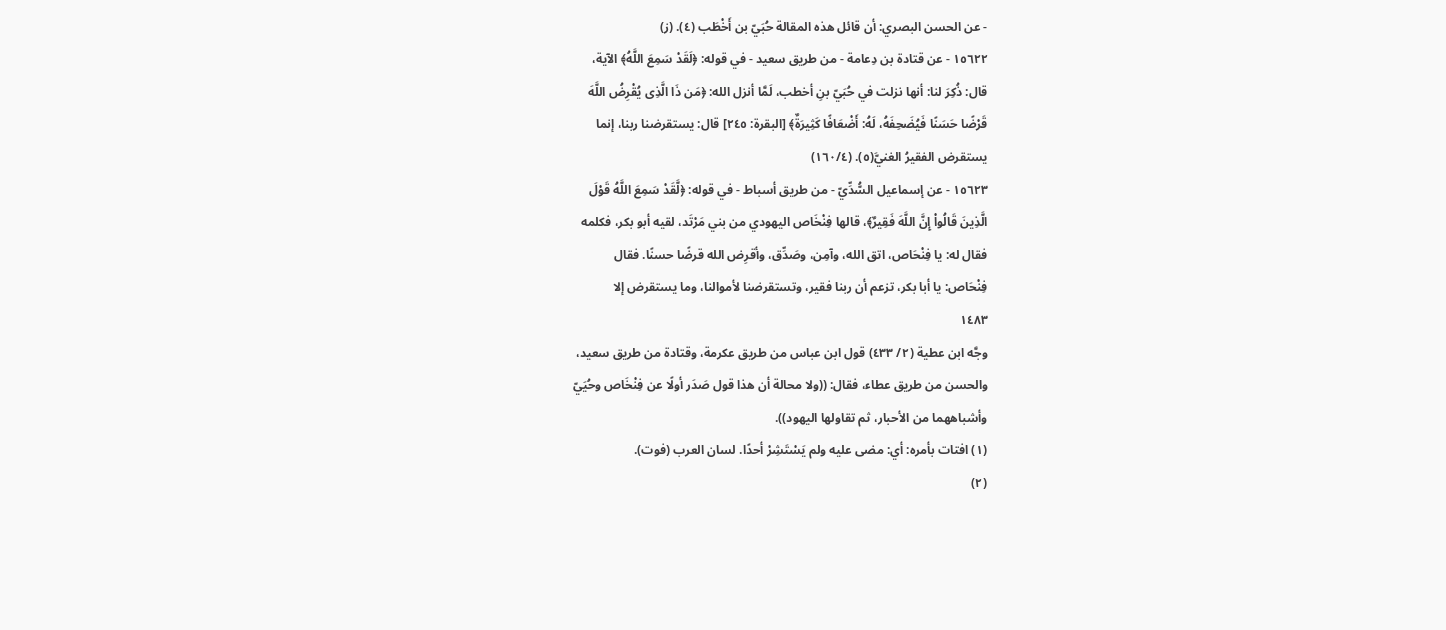- عن الحسن البصري: أن قائل هذه المقالة حُبَيّ بن أَخْطَب (٤). (ز)
١٥٦٢٢ - عن قتادة بن دِعامة - من طريق سعيد - في قوله: ﴿لَقَدْ سَمِعَ اللَّهُ﴾ الآية،
قال: ذُكِرَ لنا: أنها نزلت في حُبَيّ بنِ أخطب، لَمَّا أنزل الله: ﴿مَن ذَا الَّذِى يُقْرِضُ اللَّهَ
قَرْضًا حَسَنًا فَيُضَحِفَهُ، لَهُ: أَضْعَافًا كَثِيرَةٌ﴾ [البقرة: ٢٤٥] قال: يستقرضنا ربنا، إنما
يستقرض الفقيرُ الغنيَّ(٥). (١٦٠/٤)
١٥٦٢٣ - عن إسماعيل السُّدِّيّ - من طريق أسباط - في قوله: ﴿لَّقَدْ سَمِعَ اللَّهُ قَوْلَ
الَّذِينَ قَالُواْ إِنَّ اللَّهَ فَقِيرٌ﴾، قالها فِنْخَاص اليهودي من بني مَرْتَد، لقيه أبو بكر، فكلمه
فقال له: يا فِنْحَاص، اتق الله، وآمِن، وصَدِّق، وأقرِض الله قرضًا حسنًا. فقال
فِنْحَاص: يا أبا بكر، تزعم أن ربنا فقير، وتستقرضنا لأموالنا، وما يستقرض إلا
١٤٨٣
وجَّه ابن عطية (٢/ ٤٣٣) قول ابن عباس من طريق عكرمة، وقتادة من طريق سعيد،
والحسن من طريق عطاء، فقال: ((ولا محالة أن هذا قول صَدَر أولًا عن فِنْخَاص وحُيَيّ
وأشباههما من الأحبار، ثم تقاولها اليهود)).
(١) افتات بأمره: أي: مضى عليه ولم يَسْتَشِرْ أحدًا. لسان العرب (فوت).
(٢)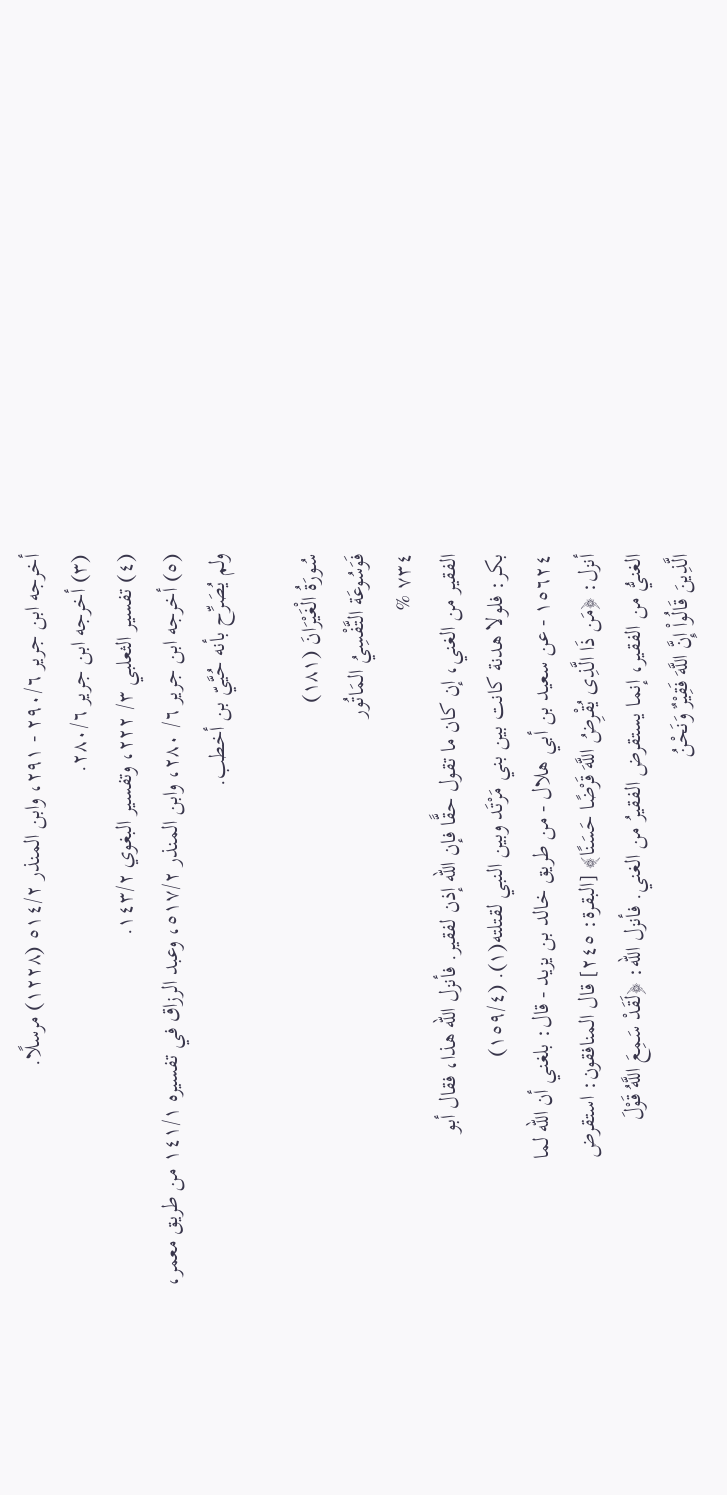أخرجه ابن جرير ٢٩٠/٦ - ٢٩١، وابن المنذر ٥١٤/٢ (١٢٢٨) مرسلًا.
(٣) أخرجه ابن جرير ٢٨٠/٦.
(٤) تفسير الثعلبي ٣/ ٢٢٢، وتفسير البغوي ١٤٣/٢.
(٥) أخرجه ابن جرير ٦/ ٢٨٠، وابن المنذر ٥١٧/٢، وعبد الرزاق في تفسيره ١٤١/١ من طريق معمر،
ولم يُصَرِّح بأنه حُيَّيّ بن أخطب.

سُورَةُ الْغَيْرَانَ (١٨١)
فَوَسُوعَة التَّفْسِيُ المَاتُور
٧٣٤ %
الفقير من الغني، إن كان ما تقول حقًّا فإن الله إذن لفقير. فأنزل الله هذا، فقال أبو
بكر: فلولا هدنة كانت بين بني مَرْتَد وبين النبي لقتلته(١). (١٥٩/٤)
١٥٦٢٤ - عن سعيد بن أبي هلال - من طريق خالد بن يزيد - قال: بلغني أن الله لما
أنزل: ﴿مَن ذَا الَّذِى يُقْرِضُ اللَّهَ قَرْضًا حَسَنًا﴾ [البقرة: ٢٤٥] قال المنافقون: استقرض
الغنيُّ من الفقير، إنما يستقرض الفقيرُ من الغني. فأنزل الله: ﴿لَقَدْ سَمِعَ اللَّهُ قَوْلَ
الَّذِينَ قَالُواْ إِنَّ اللَّهَ فَقِيْرٌ وَنَحْنُ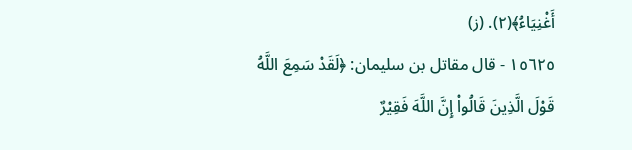أَغْنِيَاءُ﴾(٢). (ز)
١٥٦٢٥ - قال مقاتل بن سليمان: ﴿لَقَدْ سَمِعَ اللَّهُ قَوْلَ الَّذِينَ قَالُواْ إِنَّ اللَّهَ فَقِيْرٌ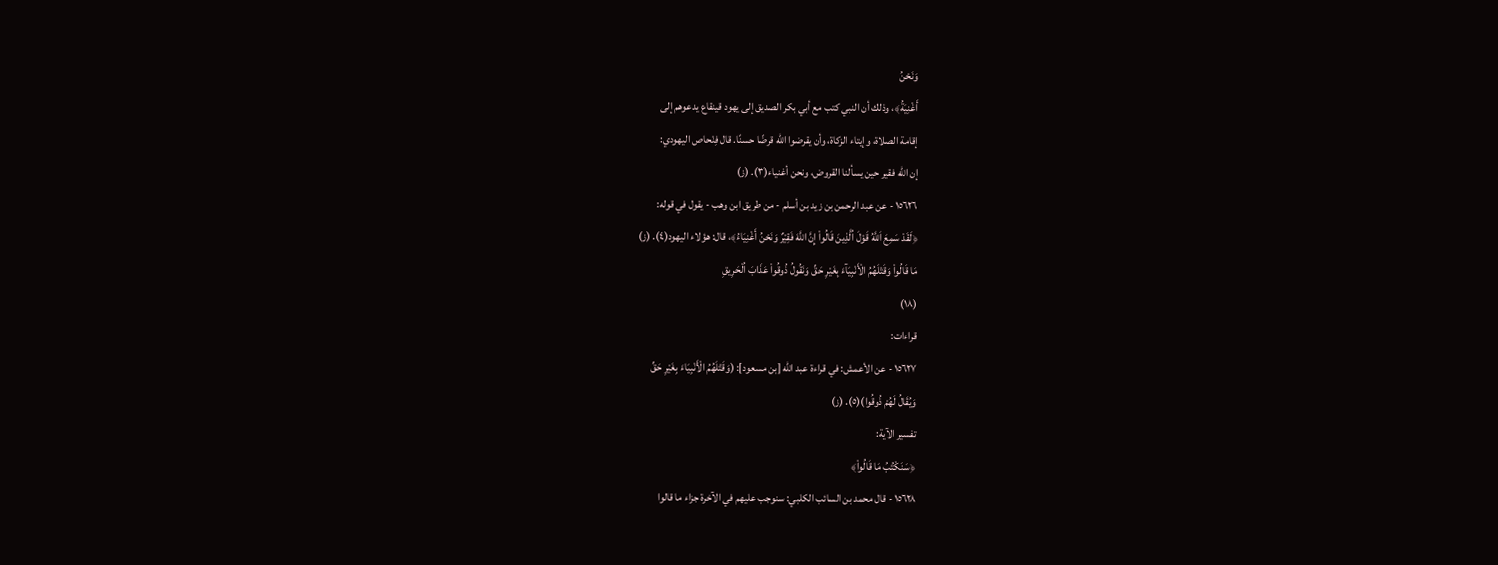وَنَحْنُ
أَغْنِيَةُ﴾، وذلك أن النبي كتب مع أبي بكر الصديق إلى يهود قينقاع يدعوهم إلى
إقامة الصلاة، وإيتاء الزكاة، وأن يقرضوا الله قرضًا حسنًا. قال فِنْحاص اليهودي:
إن الله فقير حين يسألنا القروض، ونحن أغنياء(٣). (ز)
١٥٦٢٦ - عن عبد الرحمن بن زيد بن أسلم - من طريق ابن وهب - يقول في قوله:
﴿لَقَدْ سَمِعَ اَللَّهُ قَوْلَ اُلَّذِينَ قَالُواْ إِنَّ اللَّهَ فَقِيْرٌ وَنَحْنُ أَغْنِيَاءُ﴾، قال: هؤلاء اليهود(٤). (ز)
مَا قَالُواْ وَقَتْلَهُمُ الْأَنْبِيَآءَ بِغَيْرِ حَقِّ وَنَقُولُ ذُوقُواْ عَذَابَ اُلْحَرِيقِ
(١٨)
قراءات:
١٥٦٢٧ - عن الأعمش: في قراءة عبد الله [بن مسعود]: (وَقَتْلَهُمُ الْأَنْبِيَاءَ بِغَيْرِ حَقِّ
وَيُقَالُ لَهُمْ ذُوقُوا)(٥). (ز)
تفسير الآية:
﴿سَنَكْتُبُ مَا قَالُواْ﴾
١٥٦٢٨ - قال محمد بن السائب الكلبي: سنوجب عليهم في الآخرة جزاء ما قالوا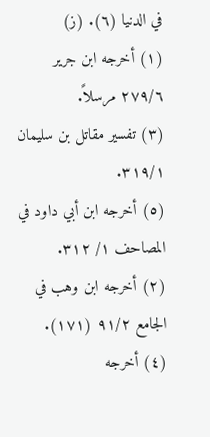في الدنيا (٦). (ز)
(١) أخرجه ابن جرير ٢٧٩/٦ مرسلاً.
(٣) تفسير مقاتل بن سليمان ٣١٩/١.
(٥) أخرجه ابن أبي داود في المصاحف ١/ ٣١٢.
(٢) أخرجه ابن وهب في الجامع ٩١/٢ (١٧١).
(٤) أخرجه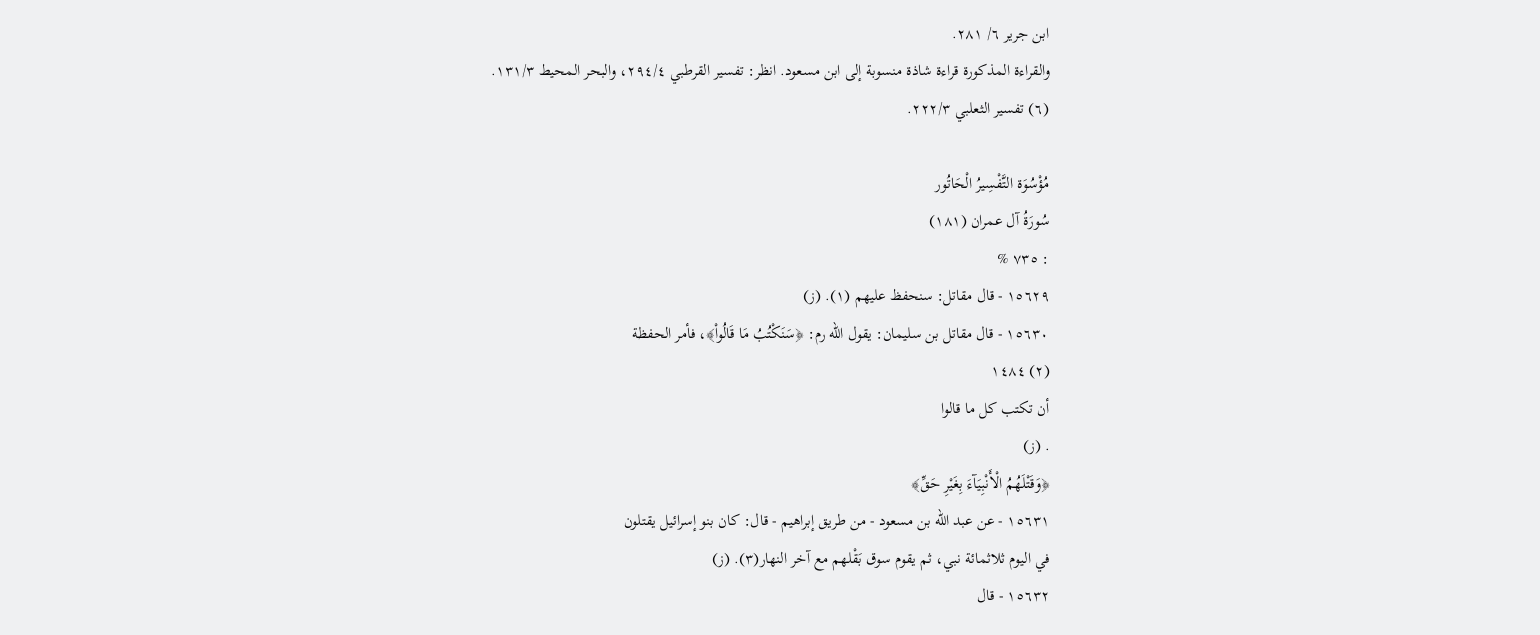ابن جرير ٦/ ٢٨١.
والقراءة المذكورة قراءة شاذة منسوبة إلى ابن مسعود. انظر: تفسير القرطبي ٢٩٤/٤، والبحر المحيط ١٣١/٣.
(٦) تفسير الثعلبي ٢٢٢/٣.

مُؤْسُوَة التَّفْسِيرُ الْحَاتُور
سُورَةُ آل عمران (١٨١)
: ٧٣٥ %
١٥٦٢٩ - قال مقاتل: سنحفظ عليهم (١). (ز)
١٥٦٣٠ - قال مقاتل بن سليمان: يقول الله رم: ﴿سَنَكْتُبُ مَا قَالُواْ﴾، فأمر الحفظة
(٢) ١٤٨٤
أن تكتب كل ما قالوا
. (ز)
﴿وَقَتْلَهُمُ الْأَنْبِيَآءَ بِغَيْرِ حَقِّ﴾
١٥٦٣١ - عن عبد الله بن مسعود - من طريق إبراهيم - قال: كان بنو إسرائيل يقتلون
في اليوم ثلاثمائة نبي، ثم يقوم سوق بَقْلهم مع آخر النهار(٣). (ز)
١٥٦٣٢ - قال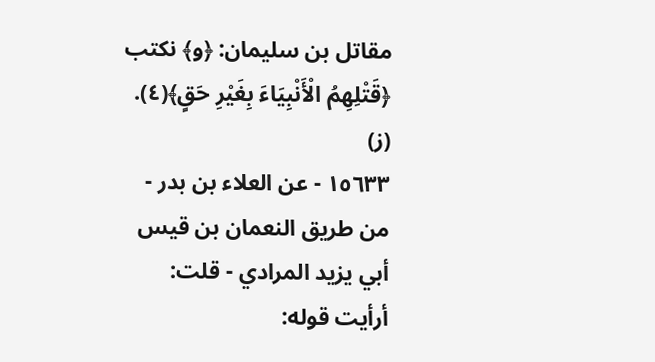مقاتل بن سليمان: ﴿و﴾ نكتب ﴿قَتْلِهِمُ الْأَنْبِيَاءَ بِغَيْرِ حَقٍ﴾(٤). (ز)
١٥٦٣٣ - عن العلاء بن بدر - من طريق النعمان بن قيس أبي يزيد المرادي - قلت:
أرأيت قوله: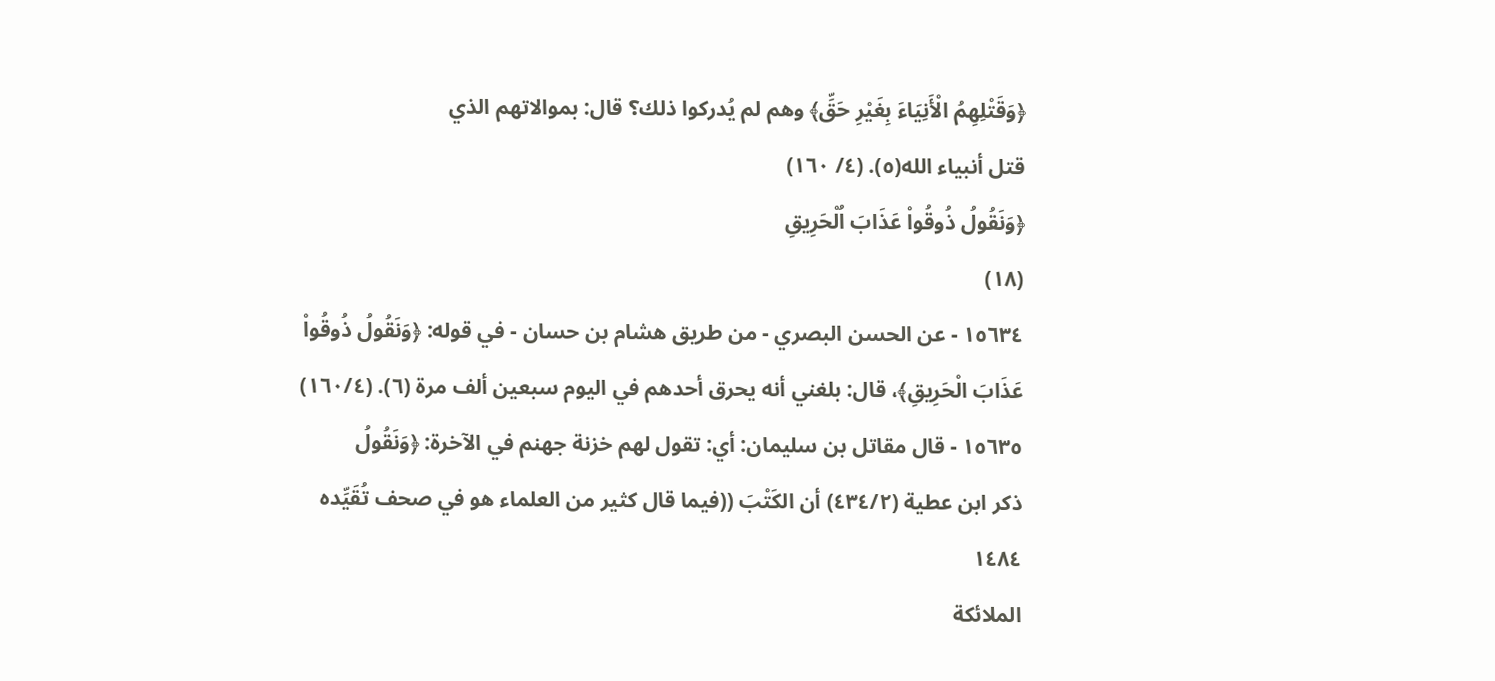﴿وَقَتْلِهِمُ الْأَنِيَاءَ بِغَيْرِ حَقِّ﴾ وهم لم يُدركوا ذلك؟ قال: بموالاتهم الذي
قتل أنبياء الله(٥). (٤/ ١٦٠)
﴿وَنَقُولُ ذُوقُواْ عَذَابَ اُلْحَرِيقِ
(١٨)
١٥٦٣٤ - عن الحسن البصري - من طريق هشام بن حسان - في قوله: ﴿وَنَقُولُ ذُوقُواْ
عَذَابَ الْحَرِيقِ﴾، قال: بلغني أنه يحرق أحدهم في اليوم سبعين ألف مرة (٦). (١٦٠/٤)
١٥٦٣٥ - قال مقاتل بن سليمان: أي: تقول لهم خزنة جهنم في الآخرة: ﴿وَنَقُولُ
ذكر ابن عطية (٤٣٤/٢) أن الكَتْبَ ((فيما قال كثير من العلماء هو في صحف تُقَيِّده
١٤٨٤
الملائكة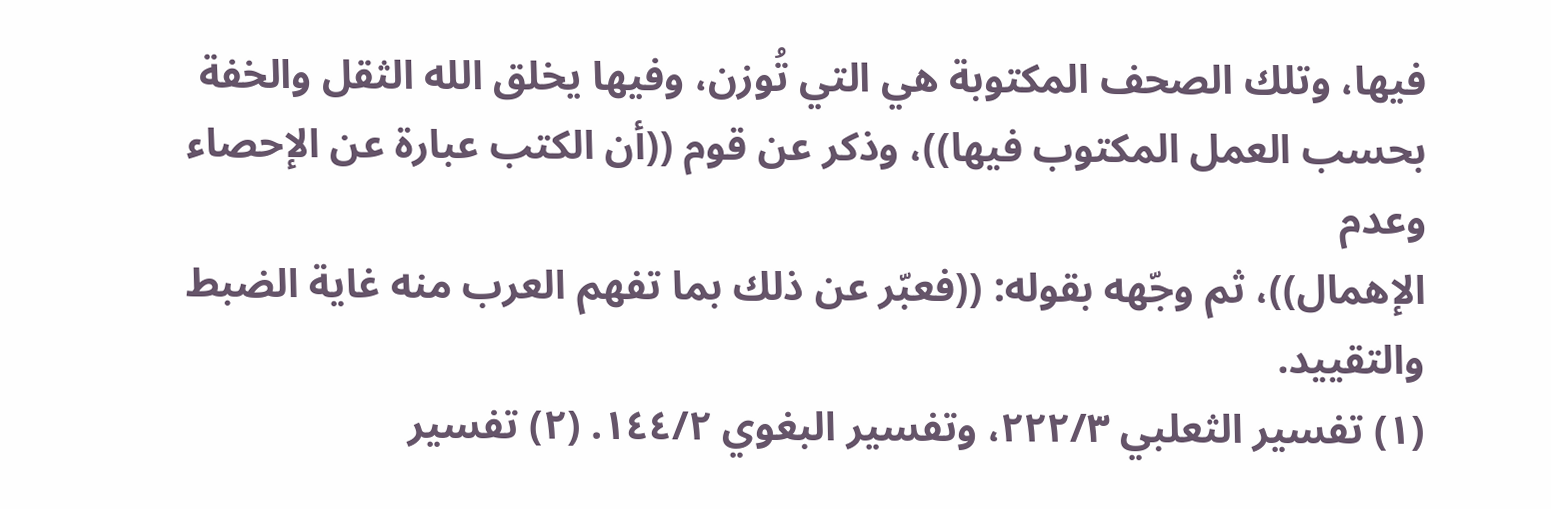فيها، وتلك الصحف المكتوبة هي التي تُوزن، وفيها يخلق الله الثقل والخفة
بحسب العمل المكتوب فيها))، وذكر عن قوم ((أن الكتب عبارة عن الإحصاء وعدم
الإهمال))، ثم وجّهه بقوله: ((فعبّر عن ذلك بما تفهم العرب منه غاية الضبط والتقييد.
(١) تفسير الثعلبي ٢٢٢/٣، وتفسير البغوي ١٤٤/٢. (٢) تفسير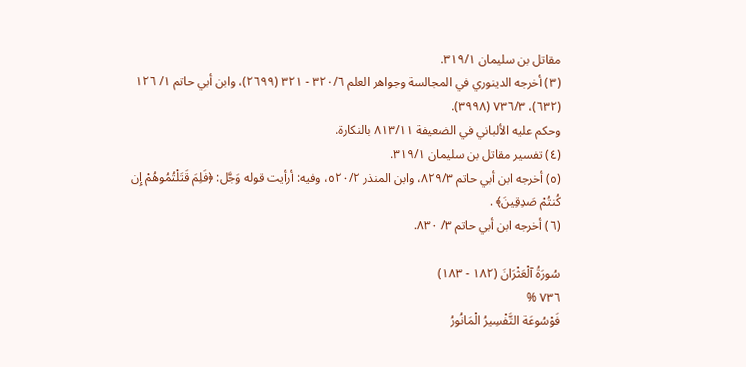مقاتل بن سليمان ٣١٩/١.
(٣) أخرجه الدينوري في المجالسة وجواهر العلم ٣٢٠/٦ - ٣٢١ (٢٦٩٩)، وابن أبي حاتم ١/ ١٢٦
(٦٣٢)، ٧٣٦/٣ (٣٩٩٨).
وحكم عليه الألباني في الضعيفة ٨١٣/١١ بالنكارة.
(٤) تفسير مقاتل بن سليمان ٣١٩/١.
(٥) أخرجه ابن أبي حاتم ٨٢٩/٣، وابن المنذر ٥٢٠/٢، وفيه: أرأيت قوله وَجَّل: ﴿فَلِمَ قَتَلْتُمُوهُمْ إِن
كُنتُمْ صَدِقِينَ﴾ .
(٦) أخرجه ابن أبي حاتم ٣/ ٨٣٠.

سُورَةُ آلْعَثْرَانَ (١٨٢ - ١٨٣)
٧٣٦ %
فَوْسُوعَة التَّفْسِيرُ الْمَانُورُ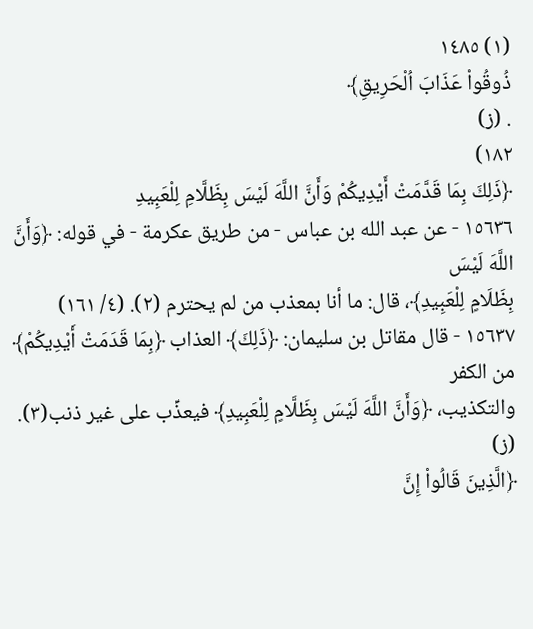(١) ١٤٨٥
ذُوقُواْ عَذَابَ اُلْحَرِيقِ﴾
. (ز)
١٨٢)
﴿ذَلِكَ بِمَا قَدَّمَتْ أَيْدِيكُمْ وَأَنَّ اللَّهَ لَيْسَ بِظَلَّامِ لِلْعَبِيدِ
١٥٦٣٦ - عن عبد الله بن عباس - من طريق عكرمة - في قوله: ﴿وَأَنَّ اللَّهَ لَيْسَ
بِظَلَامٍ لِلْعَبِيدِ﴾، قال: ما أنا بمعذب من لم يحترم (٢). (٤/ ١٦١)
١٥٦٣٧ - قال مقاتل بن سليمان: ﴿ذَلِكَ﴾ العذاب ﴿بِمَا قَدَمَتْ أَيْدِيكُمْ﴾ من الكفر
والتكذيب، ﴿وَأَنَّ اللَّهَ لَيْسَ بِظَلَّامٍ لِلْعَبِيدِ﴾ فيعذِّب على غير ذنب(٣). (ز)
﴿الَّذِينَ قَالُواْ إِنَّ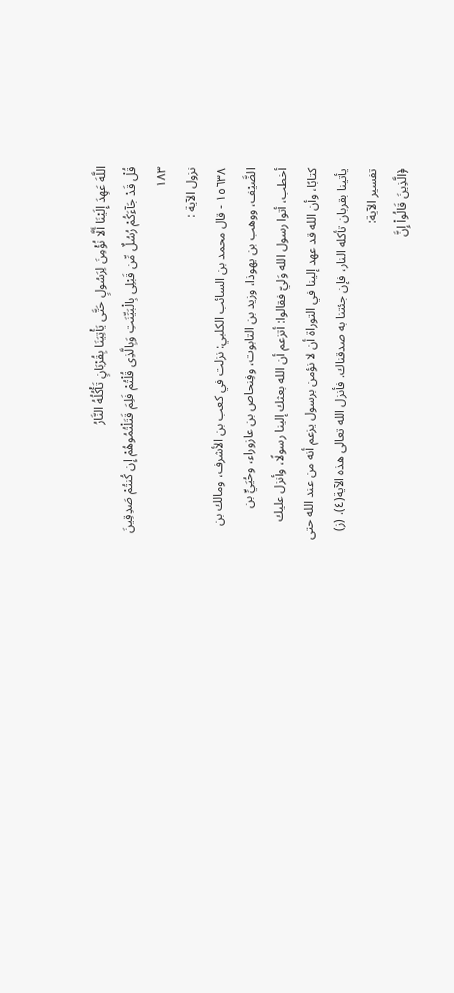اللَّهَ عَهِدَ إِلَيْنَا أَلَّا نُؤْمِنَ لِرَسُولٍ حَتَّى يَأْتِيَنَا بِقُرْبَانٍ تَأْكُلُهُ النَّارُ
قُلْ قَدْ جَآءَكُمْ رُسُلٌ مِّن قَبْلِى بِالْبَيِّنَتِ وَبِالَّذِى قُلْتُمْ فَلِمَ قَتَلْتُمُوهُمْ إِن كُنتُمْ صَدِقِينَ
١٨٣
نزول الآية :
١٥٦٣٨ - قال محمد بن السائب الكلبي: نزلت في كعب بن الأشرف، ومالك بن
الضَّيْف، ووهب بن يهوذا، وزيد بن التابوت، وفِنحاص بن عازوراء، وحُيَيٍّ بن
أخطب، أتوا رسول الله وَليّ فقالوا: أتزعم أن الله بعثك إلينا رسولًا، وأنزل عليك
كتابًا، وأن الله قد عهد إلينا في التوراة أن لا نؤمن برسول يزعم أنه من عند الله حتى
يأتينا بقربان تأكله النار، فإن جئتنا به صدقناك. فأنزل الله تعالى هذه الآية(٤). (ز)
تفسير الآية:
﴿الَّذِينَ قَالُواْ إِنَّ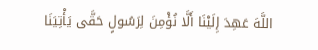اللَّهَ عَهِدَ إِلَيْنَا أَلَّا نُؤْمِنَ لِرَسُولٍ حَقَّى يَأْتِيَنَا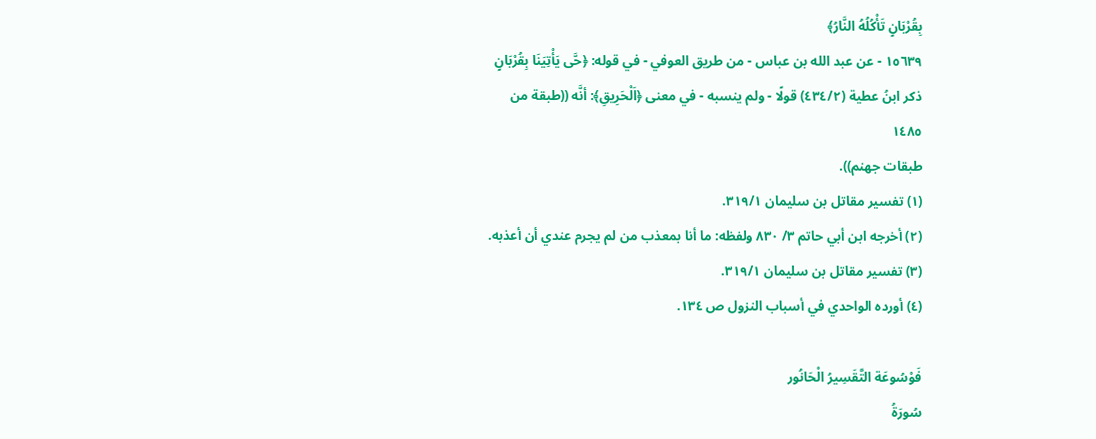بِقُرْبَانٍ تَأْكُلُهُ النَّارُ﴾
١٥٦٣٩ - عن عبد الله بن عباس - من طريق العوفي - في قوله: ﴿حَّى يَأْتِيَنَا بِقُرْبَانٍ
ذكر ابنُ عطية (٤٣٤/٢) قولًا - ولم ينسبه - في معنى ﴿اَلْحَرِيقِ﴾: أنَّه ((طبقة من
١٤٨٥
طبقات جهنم)).
(١) تفسير مقاتل بن سليمان ٣١٩/١.
(٢) أخرجه ابن أبي حاتم ٣/ ٨٣٠ ولفظه: ما أنا بمعذب من لم يجرم عندي أن أعذبه.
(٣) تفسير مقاتل بن سليمان ٣١٩/١.
(٤) أورده الواحدي في أسباب النزول ص ١٣٤.

فَوْسُوعَة التَّقَسِيرُ الْحَانُور
سُورَةُ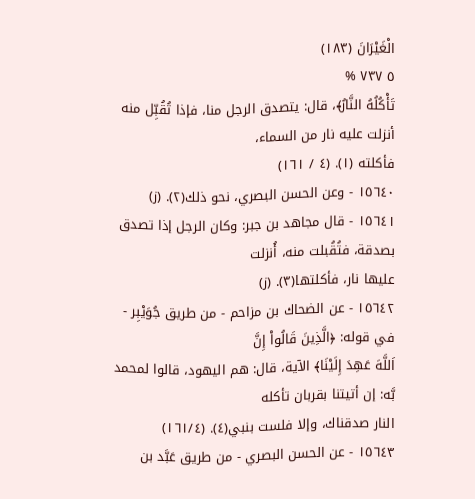الْغَيْرَانَ (١٨٣)
٥ ٧٣٧ %
تَأْكُلُهُ النَّارُ﴾، قال: يتصدق الرجل منا، فإذا تُقُبِّل منه أنزلت عليه نار من السماء،
فأكلته (١). (٤ / ١٦١)
١٥٦٤٠ - وعن الحسن البصري، نحو ذلك(٢). (ز)
١٥٦٤١ - قال مجاهد بن جبر: وكان الرجل إذا تصدق بصدقة، فتُقُبلت منه، أُنزلت
عليها نار، فأكلتها(٣). (ز)
١٥٦٤٢ - عن الضحاك بن مزاحم - من طريق جُوَيْبِر - في قوله: ﴿الَّذِينَ قَالُواْ إِنَّ
اَللَّهَ عَهِدَ إِلَيْنَا﴾ الآية، قال: هم اليهود، قالوا لمحمد بَّه: إن أتيتنا بقربان تأكله
النار صدقناك، وإلا فلست بنبي(٤). (١٦١/٤)
١٥٦٤٣ - عن الحسن البصري - من طريق عَبَّد بن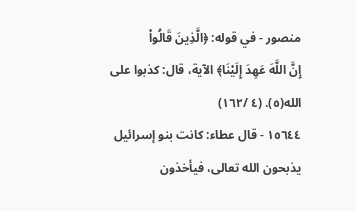منصور - في قوله: ﴿الَّذِينَ قَالُواْ
إِنَّ اللَّهَ عَهِدَ إِلَيْنَا﴾ الآية، قال: كذبوا على الله(٥). (٤ /١٦٢)
١٥٦٤٤ - قال عطاء: كانت بنو إسرائيل يذبحون الله تعالى، فيأخذون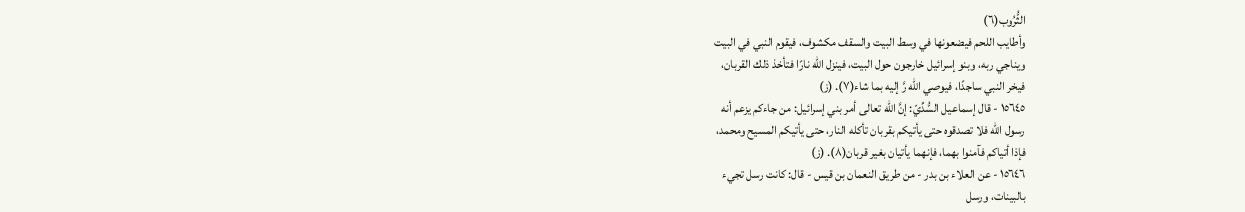الثُّرُوب(٦)
وأطايب اللحم فيضعونها في وسط البيت والسقف مكشوف، فيقوم النبي في البيت
ويناجي ربه، وبنو إسرائيل خارجون حول البيت، فينزل الله نارًا فتأخذ ذلك القربان،
فيخر النبي ساجدًا، فيوصي الله رَّ إليه بما شاء(٧). (ز)
١٥٦٤٥ - قال إسماعيل السُّدِّيّ: إنَّ الله تعالى أمر بني إسرائيل: من جاءكم يزعم أنه
رسول الله فلا تصدقوه حتى يأتيكم بقربان تأكله النار، حتى يأتيكم المسيح ومحمد،
فإذا أتياكم فآمنوا بهما، فإنهما يأتيان بغير قربان(٨). (ز)
١٥٦٤٦ - عن العلاء بن بدر - من طريق النعمان بن قيس - قال: كانت رسل تجيء
بالبينات، ورسل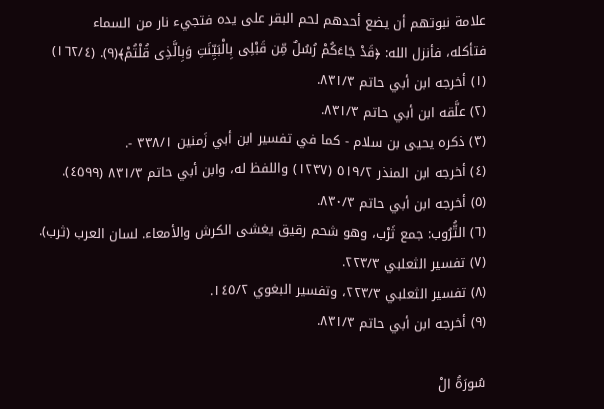علامة نبوتهم أن يضع أحدهم لحم البقر على يده فتجيء نار من السماء
فتأكله، فأنزل الله: ﴿قَدْ جَاءَكُمْ رُسُلٌ مِّن قَبْلِى بِالْبَيِّنَتِ وَبِالَّذِى قُلْتُمْ﴾(٩). (١٦٢/٤)
(١) أخرجه ابن أبي حاتم ٨٣١/٣.
(٢) علَّقه ابن أبي حاتم ٨٣١/٣.
(٣) ذكره يحيى بن سلام - كما في تفسير ابن أبي زَمنين ٣٣٨/١ -.
(٤) أخرجه ابن المنذر ٥١٩/٢ (١٢٣٧) واللفظ له، وابن أبي حاتم ٨٣١/٣ (٤٥٩٩).
(٥) أخرجه ابن أبي حاتم ٨٣٠/٣.
(٦) التُّرُوب: جمع ثَرْب، وهو شحم رقيق يغشى الكرش والأمعاء. لسان العرب (ثرب).
(٧) تفسير الثعلبي ٢٢٣/٣.
(٨) تفسير الثعلبي ٢٢٣/٣، وتفسير البغوي ١٤٥/٢.
(٩) أخرجه ابن أبي حاتم ٨٣١/٣.

سُورَةُ الْ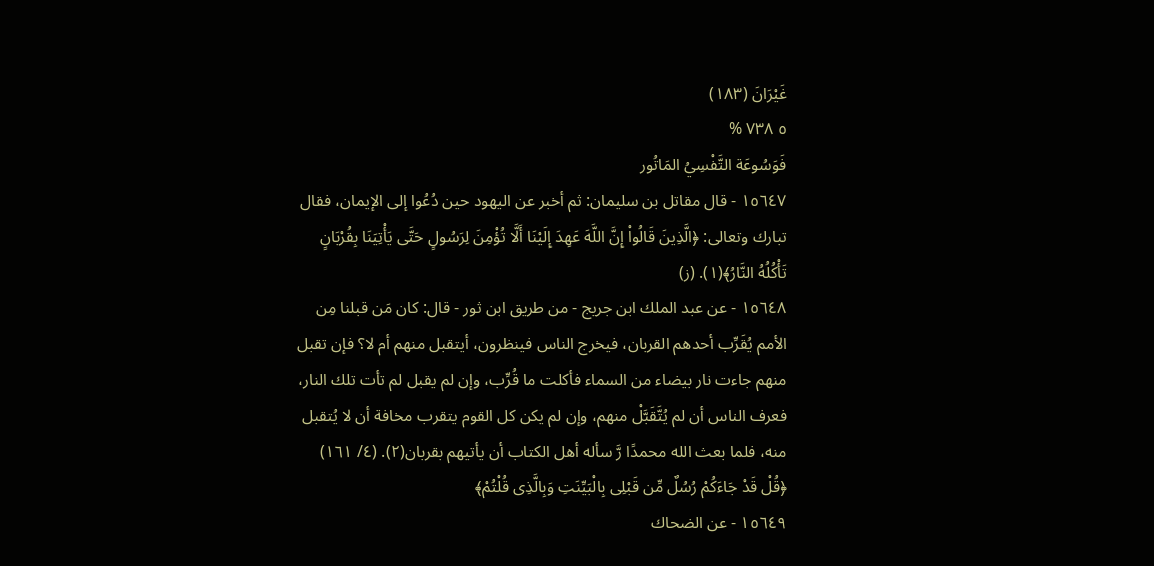غَيْرَانَ (١٨٣)
٥ ٧٣٨ %
فَوَسُوعَة التَّفْسِيُ المَاتُور
١٥٦٤٧ - قال مقاتل بن سليمان: ثم أخبر عن اليهود حين دُعُوا إلى الإيمان، فقال
تبارك وتعالى: ﴿الَّذِينَ قَالُواْ إِنَّ اللَّهَ عَهِدَ إِلَيْنَا أَلَّا تُؤْمِنَ لِرَسُولٍ حَتَّى يَأْتِيَنَا بِقُرْبَانٍ
تَأْكُلُهُ النَّارُ﴾(١). (ز)
١٥٦٤٨ - عن عبد الملك ابن جريج - من طريق ابن ثور - قال: كان مَن قبلنا مِن
الأمم يُقَرِّب أحدهم القربان، فيخرج الناس فينظرون، أيتقبل منهم أم لا؟ فإن تقبل
منهم جاءت نار بيضاء من السماء فأكلت ما قُرِّب، وإن لم يقبل لم تأت تلك النار،
فعرف الناس أن لم يُتَّقَبَّلْ منهم، وإن لم يكن كل القوم يتقرب مخافة أن لا يُتقبل
منه، فلما بعث الله محمدًا رَّ سأله أهل الكتاب أن يأتيهم بقربان(٢). (٤/ ١٦١)
﴿قُلْ قَدْ جَاءَكُمْ رُسُلٌ مِّن قَبْلِى بِالْبَيِّنَتِ وَبِالَّذِى قُلْتُمْ﴾
١٥٦٤٩ - عن الضحاك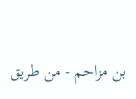بن مزاحم - من طريق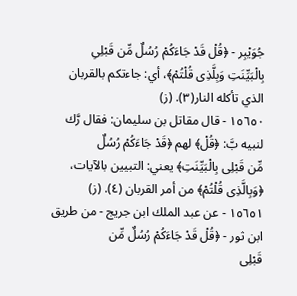جُوَيْبِر - ﴿قُلْ قَدْ جَاءَكُمْ رُسُلٌ مِّن قَبْلِىِ
بِالْبَيِّنَتِ وَبِلَّذِى قُلْتُمْ﴾، أي: جاءتكم بالقربان الذي تأكله النار(٣). (ز)
١٥٦٥٠ - قال مقاتل بن سليمان: فقال رَّك لنبيه بَّ: ﴿قُلْ﴾ لهم ﴿قَدْ جَاءَكُمْ رُسُلٌ
مِّن قَبْلِى بِالْبَيِّنَتِ﴾ يعني: التبيين بالآيات، ﴿وَبِالَّذِى قُلْتُمْ﴾ من أمر القربان (٤). (ز)
١٥٦٥١ - عن عبد الملك ابن جريج - من طريق ابن ثور - ﴿قُلْ قَدْ جَاءَكُمْ رُسُلٌ مِّن
قَبْلِى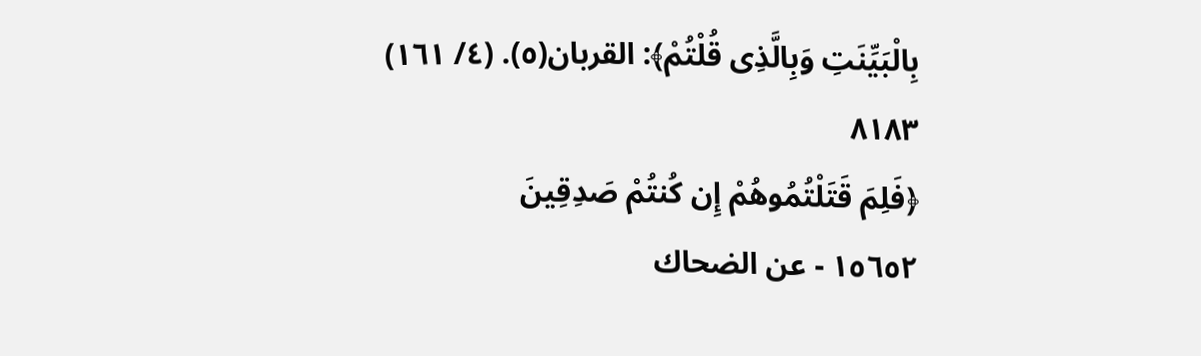بِالْبَيِّنَتِ وَبِالَّذِى قُلْتُمْ﴾: القربان(٥). (٤/ ١٦١)
٨١٨٣
﴿فَلِمَ قَتَلْتُمُوهُمْ إِن كُنتُمْ صَدِقِينَ
١٥٦٥٢ - عن الضحاك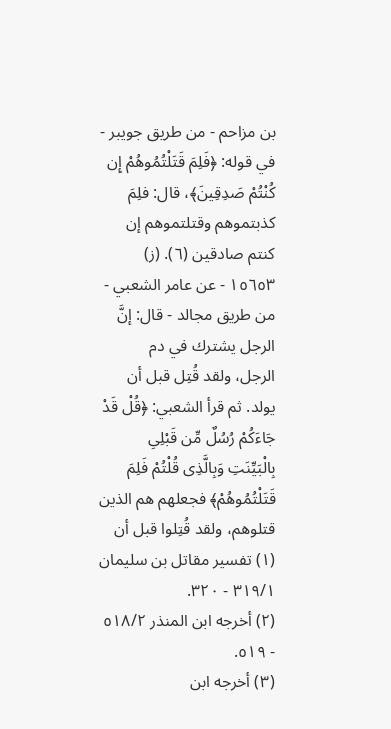بن مزاحم - من طريق جويبر - في قوله: ﴿فَلِمَ قَتَلْتُمُوهُمْ إِن
كُنْتُمْ صَدِقِينَ﴾، قال: فلِمَ كذبتموهم وقتلتموهم إن كنتم صادقين (٦). (ز)
١٥٦٥٣ - عن عامر الشعبي - من طريق مجالد - قال: إنَّ الرجل يشترك في دم
الرجل، ولقد قُتِل قبل أن يولد. ثم قرأ الشعبي: ﴿قُلْ قَدْ جَاءَكُمْ رُسُلٌ مِّن قَبْلِىِ
بِالْبَيِّنَتِ وَبِالَّذِى قُلْتُمْ فَلِمَ قَتَلْتُمُوهُمْ﴾ فجعلهم هم الذين قتلوهم، ولقد قُتِلوا قبل أن
(١) تفسير مقاتل بن سليمان ٣١٩/١ - ٣٢٠.
(٢) أخرجه ابن المنذر ٥١٨/٢ - ٥١٩.
(٣) أخرجه ابن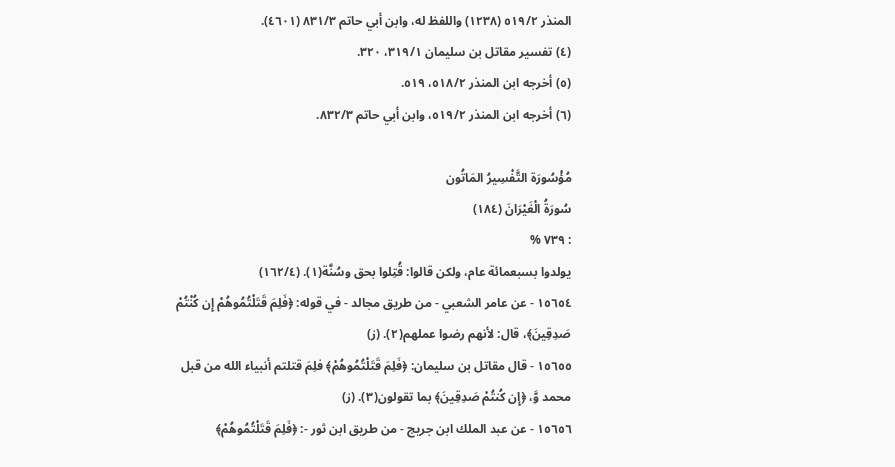المنذر ٥١٩/٢ (١٢٣٨) واللفظ له، وابن أبي حاتم ٨٣١/٣ (٤٦٠١).
(٤) تفسير مقاتل بن سليمان ٣١٩/١، ٣٢٠.
(٥) أخرجه ابن المنذر ٥١٨/٢، ٥١٩.
(٦) أخرجه ابن المنذر ٥١٩/٢، وابن أبي حاتم ٨٣٢/٣.

مُؤْسُورَة التَّفْسِيرُ المَاتُون
سُورَةُ الْغَيْرَانَ (١٨٤)
: ٧٣٩ %
يولدوا بسبعمائة عام، ولكن قالوا: قُتِلوا بحق وسُنَّة(١). (١٦٢/٤)
١٥٦٥٤ - عن عامر الشعبي - من طريق مجالد - في قوله: ﴿فَلِمَ قَتَلْتُمُوهُمْ إِن كُنْتُمْ
صَدِقِينَ﴾، قال: لأنهم رضوا عملهم(٢). (ز)
١٥٦٥٥ - قال مقاتل بن سليمان: ﴿فَلِمَ قَتَلْتُمُوهُمْ﴾ فلِمَ قتلتم أنبياء الله من قبل
محمد وَّ، ﴿إِن كُنتُمْ صَدِقِينَ﴾ بما تقولون(٣). (ز)
١٥٦٥٦ - عن عبد الملك ابن جريج - من طريق ابن ثور -: ﴿فَلِمَ قَتَلْتُمُوهُمْ﴾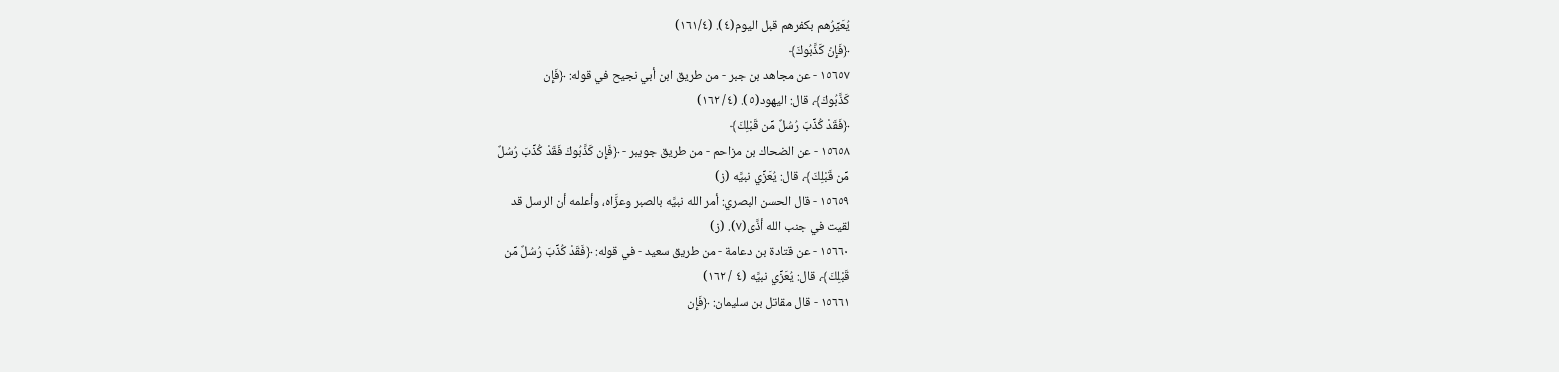يُعَيِّرُهم بكفرهم قبل اليوم(٤). (١٦١/٤)
﴿فَإِنْ كَذَّبُوكَ﴾
١٥٦٥٧ - عن مجاهد بن جبر - من طريق ابن أبي نجيح في قوله: ﴿فَإِن
كَذَّبُوكَ﴾، قال: اليهود(٥). (٤/ ١٦٢)
﴿فَقَدْ كُذِّبَ رُسُلٌ مِّن قَبْلِكَ﴾
١٥٦٥٨ - عن الضحاك بن مزاحم - من طريق جويبر - ﴿فَإِن كَذَّبُوكَ فَقَدْ كُذِّبَ رُسُلٌ
مِّن قَبْلِكَ﴾، قال: يُعَزِّي نبيَّه (ز)
١٥٦٥٩ - قال الحسن البصري: أمر الله نبيَّه بالصبر وعزَّاه، وأعلمه أن الرسل قد
لقيت في جنب الله أذَّى(٧). (ز)
١٥٦٦٠ - عن قتادة بن دعامة - من طريق سعيد - في قوله: ﴿فَقَدْ كُذِّبَ رُسُلٌ مِّن
قَبْلِكَ﴾، قال: يُعَزِّي نبيَّه (٤ / ١٦٢)
١٥٦٦١ - قال مقاتل بن سليمان: ﴿فَإِن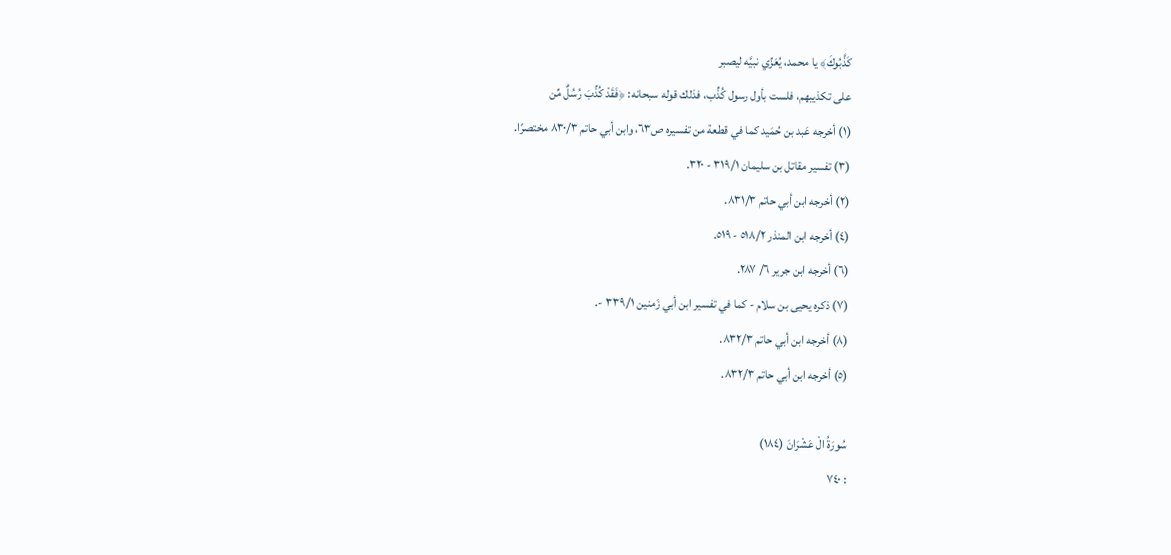كَذَّبُوكَ﴾ يا محمد، يُعَزِّي نبيَّه ليصبر
على تكذيبهم، فلست بأول رسول كُذِّب، فذلك قوله سبحانه: ﴿فَقَدْ كُذِّبَ رُسُلٌ مِّن
(١) أخرجه عَبد بن حُمَيد كما في قطعة من تفسيره ص٦٣، وابن أبي حاتم ٨٣٠/٣ مختصرًا.
(٣) تفسير مقاتل بن سليمان ٣١٩/١ - ٣٢٠.
(٢) أخرجه ابن أبي حاتم ٨٣١/٣.
(٤) أخرجه ابن المنذر ٥١٨/٢ - ٥١٩.
(٦) أخرجه ابن جرير ٦/ ٢٨٧.
(٧) ذكره يحيى بن سلام - كما في تفسير ابن أبي زَمنين ٣٣٩/١ -.
(٨) أخرجه ابن أبي حاتم ٨٣٢/٣.
(٥) أخرجه ابن أبي حاتم ٨٣٢/٣.

سُورَةُ الْ عَشْرَانَ (١٨٤)
: ٧٤٠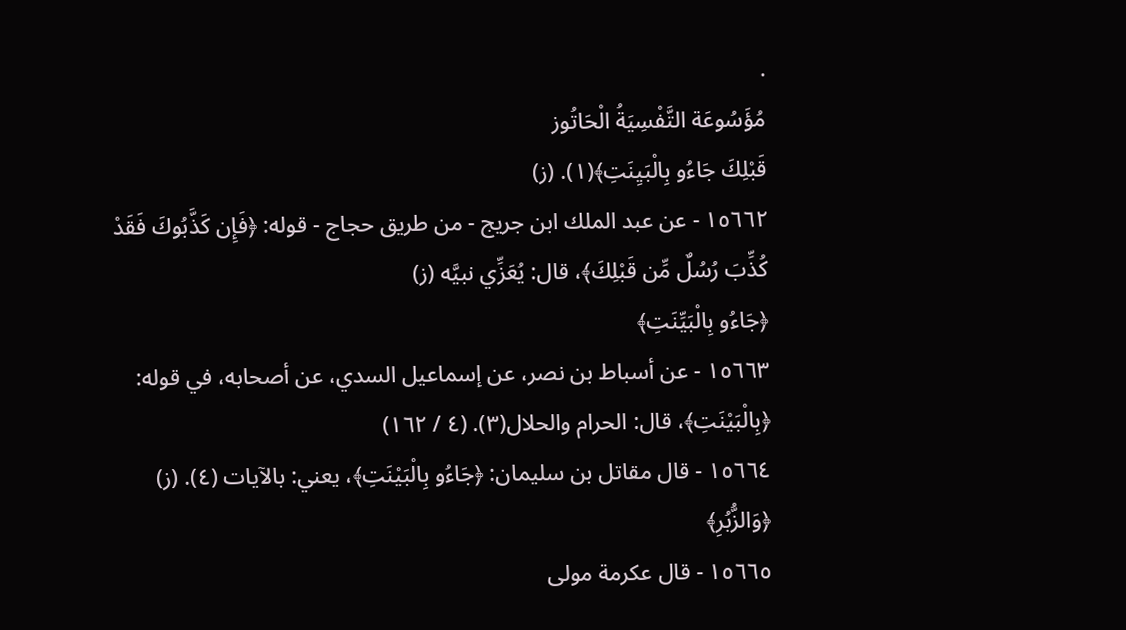.
مُؤَسُوعَة التَّفْسِيَةُ الْحَاتُوز
قَبْلِكَ جَاءُو بِالْبَيِنَتِ﴾(١). (ز)
١٥٦٦٢ - عن عبد الملك ابن جريج - من طريق حجاج - قوله: ﴿فَإِن كَذَّبُوكَ فَقَدْ
كُذِّبَ رُسُلٌ مِّن قَبْلِكَ﴾، قال: يُعَزِّي نبيَّه (ز)
﴿جَاءُو بِالْبَيِّنَتِ﴾
١٥٦٦٣ - عن أسباط بن نصر، عن إسماعيل السدي، عن أصحابه، في قوله:
﴿بِالْبَيْنَتِ﴾، قال: الحرام والحلال(٣). (٤ / ١٦٢)
١٥٦٦٤ - قال مقاتل بن سليمان: ﴿جَاءُو بِالْبَيْنَتِ﴾، يعني: بالآيات (٤). (ز)
﴿وَالزُّبُرِ﴾
١٥٦٦٥ - قال عكرمة مولى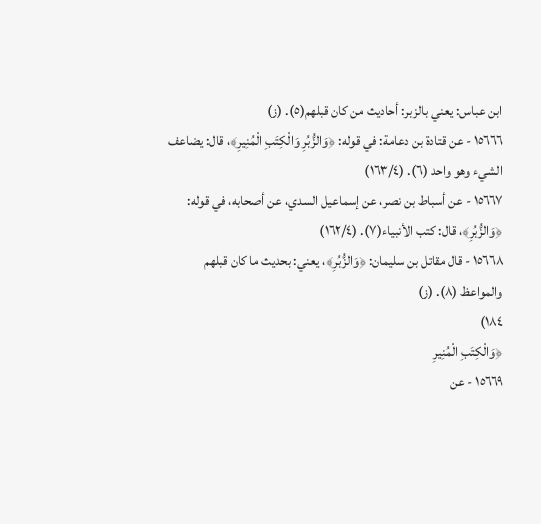ابن عباس: يعني بالزبر: أحاديث من كان قبلهم(٥). (ز)
١٥٦٦٦ - عن قتادة بن دعامة: في قوله: ﴿وَالزُّبُرِ وَالْكِتَبِ الْمُنِيرِ﴾، قال: يضاعف
الشيء وهو واحد (٦). (١٦٣/٤)
١٥٦٦٧ - عن أسباط بن نصر، عن إسماعيل السدي، عن أصحابه، في قوله:
﴿وَالزُّبُرِ﴾، قال: كتب الأنبياء(٧). (١٦٢/٤)
١٥٦٦٨ - قال مقاتل بن سليمان: ﴿وَالزُّبُرِ﴾، يعني: بحديث ما كان قبلهم
والمواعظ (٨). (ز)
١٨٤)
﴿وَالْكِتَبِ الْمُنِيرِ
١٥٦٦٩ - عن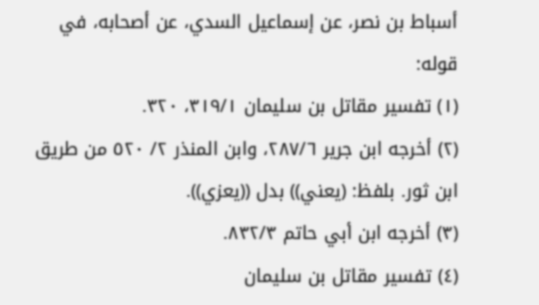أسباط بن نصر، عن إسماعيل السدي، عن أصحابه، في قوله:
(١) تفسير مقاتل بن سليمان ٣١٩/١، ٣٢٠.
(٢) أخرجه ابن جرير ٢٨٧/٦، وابن المنذر ٢/ ٥٢٠ من طريق ابن ثور. بلفظ: (يعني)) بدل ((يعزي)).
(٣) أخرجه ابن أبي حاتم ٨٣٢/٣.
(٤) تفسير مقاتل بن سليمان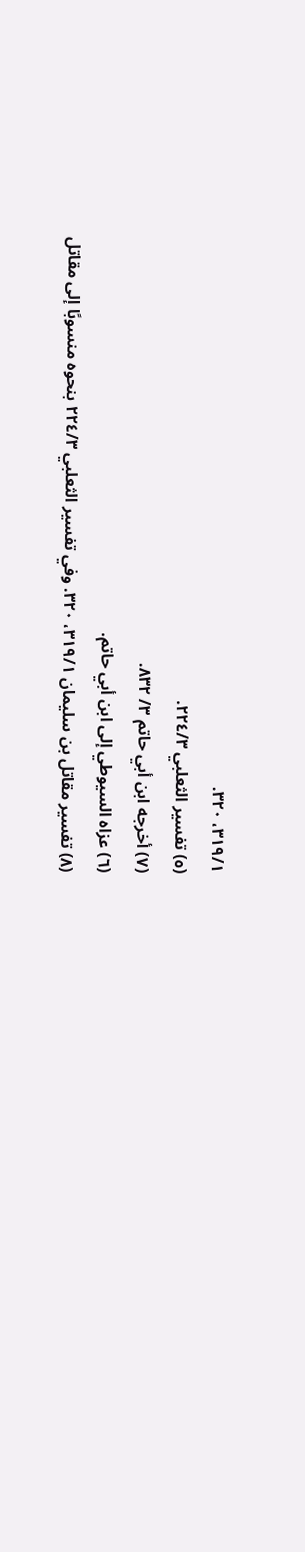٣١٩/١، ٣٢٠.
(٥) تفسير الثعلبي ٢٢٤/٣.
(٧) أخرجه ابن أبي حاتم ٣/ ٨٣٢.
(٦) عزاه السيوطي إلى ابن أبي حاتم.
(٨) تفسير مقاتل بن سليمان ٣١٩/١، ٣٢٠. وفي تفسير الثعلبي ٢٢٤/٣ بنحوه منسوبًا إلى مقاتل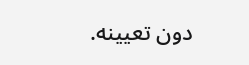دون تعيينه.